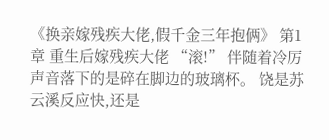《换亲嫁残疾大佬,假千金三年抱俩》 第1章 重生后嫁残疾大佬 “滚!” 伴随着冷厉声音落下的是碎在脚边的玻璃杯。 饶是苏云溪反应快,还是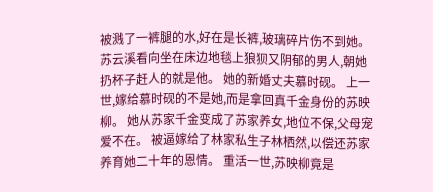被溅了一裤腿的水,好在是长裤,玻璃碎片伤不到她。 苏云溪看向坐在床边地毯上狼狈又阴郁的男人,朝她扔杯子赶人的就是他。 她的新婚丈夫慕时砚。 上一世,嫁给慕时砚的不是她,而是拿回真千金身份的苏映柳。 她从苏家千金变成了苏家养女,地位不保,父母宠爱不在。 被逼嫁给了林家私生子林栖然,以偿还苏家养育她二十年的恩情。 重活一世,苏映柳竟是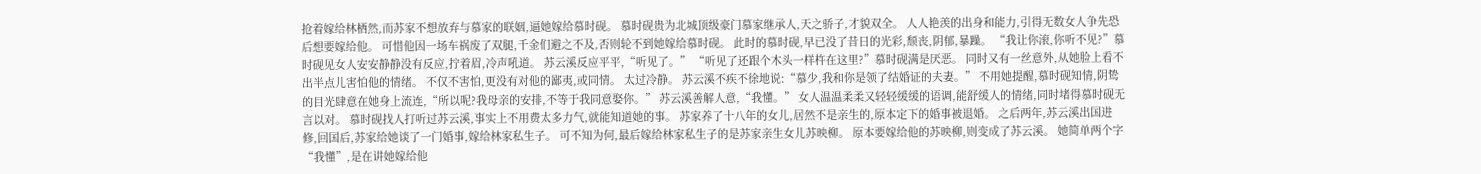抢着嫁给林栖然,而苏家不想放弃与慕家的联姻,逼她嫁给慕时砚。 慕时砚贵为北城顶级豪门慕家继承人,天之骄子,才貌双全。 人人艳羡的出身和能力,引得无数女人争先恐后想要嫁给他。 可惜他因一场车祸废了双腿,千金们避之不及,否则轮不到她嫁给慕时砚。 此时的慕时砚,早已没了昔日的光彩,颓丧,阴郁,暴躁。 “我让你滚,你听不见?”慕时砚见女人安安静静没有反应,拧着眉,冷声吼道。 苏云溪反应平平,“听见了。” “听见了还跟个木头一样杵在这里?”慕时砚满是厌恶。 同时又有一丝意外,从她脸上看不出半点儿害怕他的情绪。 不仅不害怕,更没有对他的鄙夷,或同情。 太过冷静。 苏云溪不疾不徐地说:“慕少,我和你是领了结婚证的夫妻。” 不用她提醒,慕时砚知情,阴鸷的目光肆意在她身上流连,“所以呢?我母亲的安排,不等于我同意娶你。” 苏云溪善解人意,“我懂。” 女人温温柔柔又轻轻缓缓的语调,能舒缓人的情绪,同时堵得慕时砚无言以对。 慕时砚找人打听过苏云溪,事实上不用费太多力气,就能知道她的事。 苏家养了十八年的女儿,居然不是亲生的,原本定下的婚事被退婚。 之后两年,苏云溪出国进修,回国后,苏家给她谈了一门婚事,嫁给林家私生子。 可不知为何,最后嫁给林家私生子的是苏家亲生女儿苏映柳。 原本要嫁给他的苏映柳,则变成了苏云溪。 她简单两个字“我懂”,是在讲她嫁给他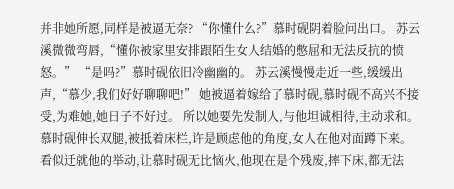并非她所愿,同样是被逼无奈? “你懂什么?”慕时砚阴着脸问出口。 苏云溪微微弯唇,“懂你被家里安排跟陌生女人结婚的憋屈和无法反抗的愤怒。” “是吗?”慕时砚依旧冷幽幽的。 苏云溪慢慢走近一些,缓缓出声,“慕少,我们好好聊聊吧!” 她被逼着嫁给了慕时砚,慕时砚不高兴不接受,为难她,她日子不好过。 所以她要先发制人,与他坦诚相待,主动求和。 慕时砚伸长双腿,被抵着床栏,许是顾虑他的角度,女人在他对面蹲下来。 看似迁就他的举动,让慕时砚无比恼火,他现在是个残废,摔下床,都无法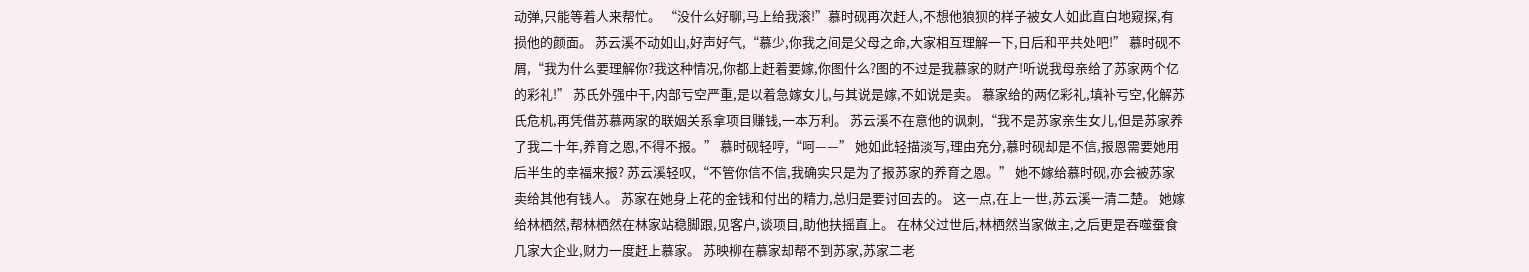动弹,只能等着人来帮忙。 “没什么好聊,马上给我滚!”慕时砚再次赶人,不想他狼狈的样子被女人如此直白地窥探,有损他的颜面。 苏云溪不动如山,好声好气,“慕少,你我之间是父母之命,大家相互理解一下,日后和平共处吧!” 慕时砚不屑,“我为什么要理解你?我这种情况,你都上赶着要嫁,你图什么?图的不过是我慕家的财产!听说我母亲给了苏家两个亿的彩礼!” 苏氏外强中干,内部亏空严重,是以着急嫁女儿,与其说是嫁,不如说是卖。 慕家给的两亿彩礼,填补亏空,化解苏氏危机,再凭借苏慕两家的联姻关系拿项目赚钱,一本万利。 苏云溪不在意他的讽刺,“我不是苏家亲生女儿,但是苏家养了我二十年,养育之恩,不得不报。” 慕时砚轻哼,“呵——” 她如此轻描淡写,理由充分,慕时砚却是不信,报恩需要她用后半生的幸福来报? 苏云溪轻叹,“不管你信不信,我确实只是为了报苏家的养育之恩。” 她不嫁给慕时砚,亦会被苏家卖给其他有钱人。 苏家在她身上花的金钱和付出的精力,总归是要讨回去的。 这一点,在上一世,苏云溪一清二楚。 她嫁给林栖然,帮林栖然在林家站稳脚跟,见客户,谈项目,助他扶摇直上。 在林父过世后,林栖然当家做主,之后更是吞噬蚕食几家大企业,财力一度赶上慕家。 苏映柳在慕家却帮不到苏家,苏家二老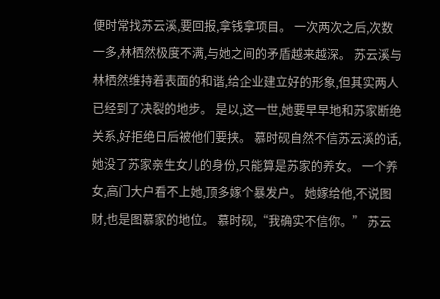便时常找苏云溪,要回报,拿钱拿项目。 一次两次之后,次数一多,林栖然极度不满,与她之间的矛盾越来越深。 苏云溪与林栖然维持着表面的和谐,给企业建立好的形象,但其实两人已经到了决裂的地步。 是以,这一世,她要早早地和苏家断绝关系,好拒绝日后被他们要挟。 慕时砚自然不信苏云溪的话,她没了苏家亲生女儿的身份,只能算是苏家的养女。 一个养女,高门大户看不上她,顶多嫁个暴发户。 她嫁给他,不说图财,也是图慕家的地位。 慕时砚,“我确实不信你。” 苏云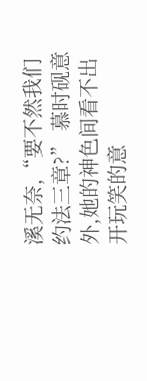溪无奈,“要不然我们约法三章?” 慕时砚意外,她的神色间看不出开玩笑的意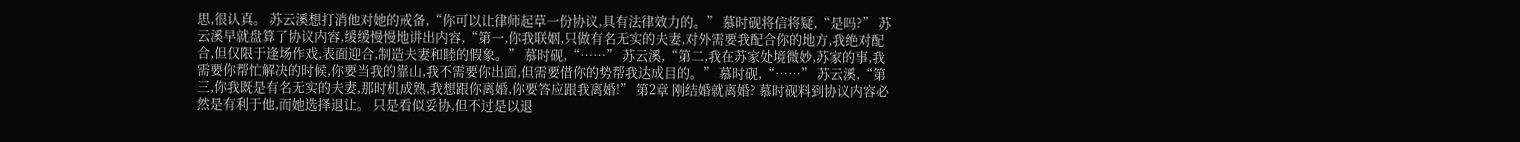思,很认真。 苏云溪想打消他对她的戒备,“你可以让律师起草一份协议,具有法律效力的。” 慕时砚将信将疑,“是吗?” 苏云溪早就盘算了协议内容,缓缓慢慢地讲出内容,“第一,你我联姻,只做有名无实的夫妻,对外需要我配合你的地方,我绝对配合,但仅限于逢场作戏,表面迎合,制造夫妻和睦的假象。” 慕时砚,“……” 苏云溪,“第二,我在苏家处境微妙,苏家的事,我需要你帮忙解决的时候,你要当我的靠山,我不需要你出面,但需要借你的势帮我达成目的。” 慕时砚,“……” 苏云溪,“第三,你我既是有名无实的夫妻,那时机成熟,我想跟你离婚,你要答应跟我离婚!” 第2章 刚结婚就离婚? 慕时砚料到协议内容必然是有利于他,而她选择退让。 只是看似妥协,但不过是以退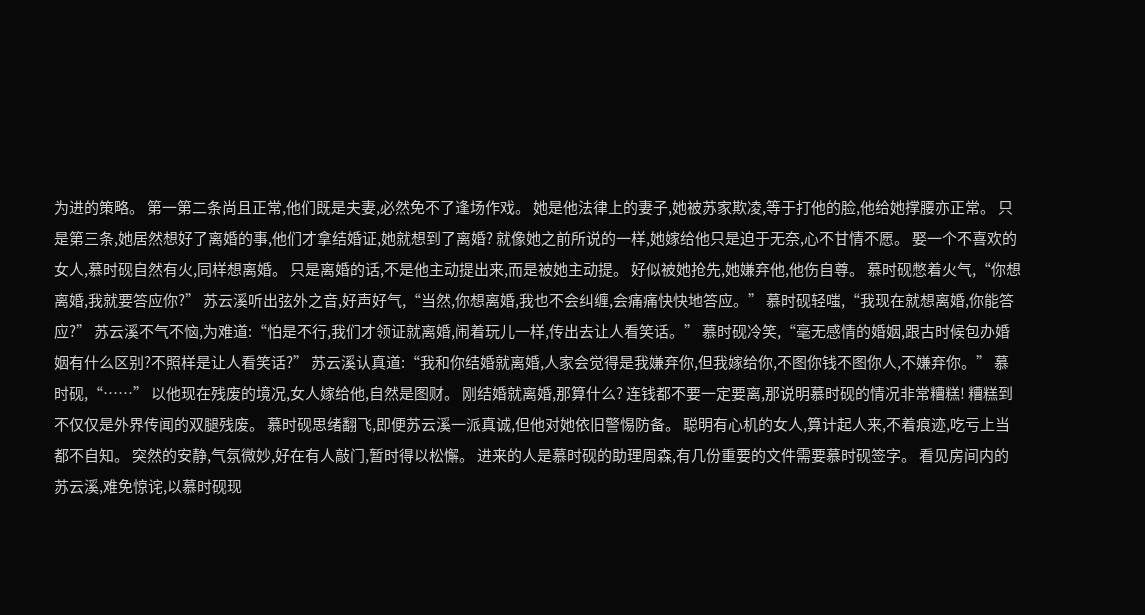为进的策略。 第一第二条尚且正常,他们既是夫妻,必然免不了逢场作戏。 她是他法律上的妻子,她被苏家欺凌,等于打他的脸,他给她撑腰亦正常。 只是第三条,她居然想好了离婚的事,他们才拿结婚证,她就想到了离婚? 就像她之前所说的一样,她嫁给他只是迫于无奈,心不甘情不愿。 娶一个不喜欢的女人,慕时砚自然有火,同样想离婚。 只是离婚的话,不是他主动提出来,而是被她主动提。 好似被她抢先,她嫌弃他,他伤自尊。 慕时砚憋着火气,“你想离婚,我就要答应你?” 苏云溪听出弦外之音,好声好气,“当然,你想离婚,我也不会纠缠,会痛痛快快地答应。” 慕时砚轻嗤,“我现在就想离婚,你能答应?” 苏云溪不气不恼,为难道:“怕是不行,我们才领证就离婚,闹着玩儿一样,传出去让人看笑话。” 慕时砚冷笑,“毫无感情的婚姻,跟古时候包办婚姻有什么区别?不照样是让人看笑话?” 苏云溪认真道:“我和你结婚就离婚,人家会觉得是我嫌弃你,但我嫁给你,不图你钱不图你人,不嫌弃你。” 慕时砚,“……” 以他现在残废的境况,女人嫁给他,自然是图财。 刚结婚就离婚,那算什么? 连钱都不要一定要离,那说明慕时砚的情况非常糟糕! 糟糕到不仅仅是外界传闻的双腿残废。 慕时砚思绪翻飞,即便苏云溪一派真诚,但他对她依旧警惕防备。 聪明有心机的女人,算计起人来,不着痕迹,吃亏上当都不自知。 突然的安静,气氛微妙,好在有人敲门,暂时得以松懈。 进来的人是慕时砚的助理周森,有几份重要的文件需要慕时砚签字。 看见房间内的苏云溪,难免惊诧,以慕时砚现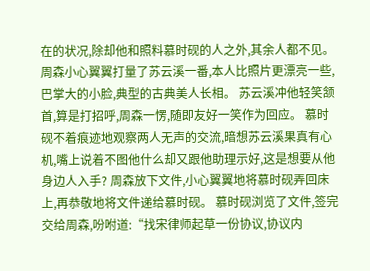在的状况,除却他和照料慕时砚的人之外,其余人都不见。 周森小心翼翼打量了苏云溪一番,本人比照片更漂亮一些,巴掌大的小脸,典型的古典美人长相。 苏云溪冲他轻笑颔首,算是打招呼,周森一愣,随即友好一笑作为回应。 慕时砚不着痕迹地观察两人无声的交流,暗想苏云溪果真有心机,嘴上说着不图他什么却又跟他助理示好,这是想要从他身边人入手? 周森放下文件,小心翼翼地将慕时砚弄回床上,再恭敬地将文件递给慕时砚。 慕时砚浏览了文件,签完交给周森,吩咐道:“找宋律师起草一份协议,协议内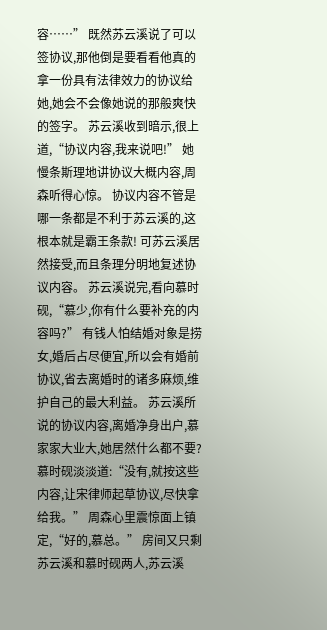容……” 既然苏云溪说了可以签协议,那他倒是要看看他真的拿一份具有法律效力的协议给她,她会不会像她说的那般爽快的签字。 苏云溪收到暗示,很上道,“协议内容,我来说吧!” 她慢条斯理地讲协议大概内容,周森听得心惊。 协议内容不管是哪一条都是不利于苏云溪的,这根本就是霸王条款! 可苏云溪居然接受,而且条理分明地复述协议内容。 苏云溪说完,看向慕时砚,“慕少,你有什么要补充的内容吗?” 有钱人怕结婚对象是捞女,婚后占尽便宜,所以会有婚前协议,省去离婚时的诸多麻烦,维护自己的最大利益。 苏云溪所说的协议内容,离婚净身出户,慕家家大业大,她居然什么都不要? 慕时砚淡淡道:“没有,就按这些内容,让宋律师起草协议,尽快拿给我。” 周森心里震惊面上镇定,“好的,慕总。” 房间又只剩苏云溪和慕时砚两人,苏云溪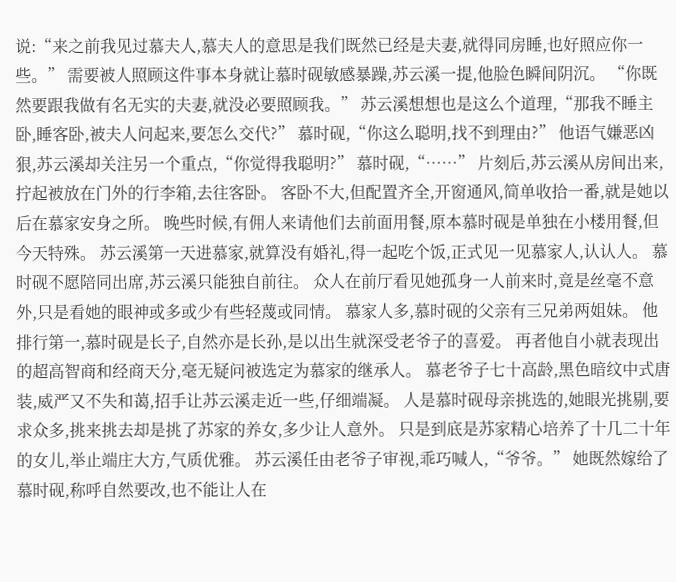说:“来之前我见过慕夫人,慕夫人的意思是我们既然已经是夫妻,就得同房睡,也好照应你一些。” 需要被人照顾这件事本身就让慕时砚敏感暴躁,苏云溪一提,他脸色瞬间阴沉。 “你既然要跟我做有名无实的夫妻,就没必要照顾我。” 苏云溪想想也是这么个道理,“那我不睡主卧,睡客卧,被夫人问起来,要怎么交代?” 慕时砚,“你这么聪明,找不到理由?” 他语气嫌恶凶狠,苏云溪却关注另一个重点,“你觉得我聪明?” 慕时砚,“……” 片刻后,苏云溪从房间出来,拧起被放在门外的行李箱,去往客卧。 客卧不大,但配置齐全,开窗通风,简单收拾一番,就是她以后在慕家安身之所。 晚些时候,有佣人来请他们去前面用餐,原本慕时砚是单独在小楼用餐,但今天特殊。 苏云溪第一天进慕家,就算没有婚礼,得一起吃个饭,正式见一见慕家人,认认人。 慕时砚不愿陪同出席,苏云溪只能独自前往。 众人在前厅看见她孤身一人前来时,竟是丝毫不意外,只是看她的眼神或多或少有些轻蔑或同情。 慕家人多,慕时砚的父亲有三兄弟两姐妹。 他排行第一,慕时砚是长子,自然亦是长孙,是以出生就深受老爷子的喜爱。 再者他自小就表现出的超高智商和经商天分,毫无疑问被选定为慕家的继承人。 慕老爷子七十高龄,黑色暗纹中式唐装,威严又不失和蔼,招手让苏云溪走近一些,仔细端凝。 人是慕时砚母亲挑选的,她眼光挑剔,要求众多,挑来挑去却是挑了苏家的养女,多少让人意外。 只是到底是苏家精心培养了十几二十年的女儿,举止端庄大方,气质优雅。 苏云溪任由老爷子审视,乖巧喊人,“爷爷。” 她既然嫁给了慕时砚,称呼自然要改,也不能让人在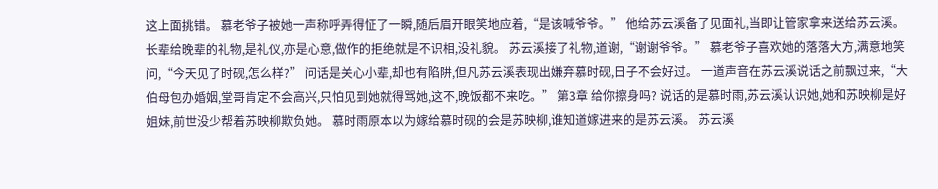这上面挑错。 慕老爷子被她一声称呼弄得怔了一瞬,随后眉开眼笑地应着,“是该喊爷爷。” 他给苏云溪备了见面礼,当即让管家拿来送给苏云溪。 长辈给晚辈的礼物,是礼仪,亦是心意,做作的拒绝就是不识相,没礼貌。 苏云溪接了礼物,道谢,“谢谢爷爷。” 慕老爷子喜欢她的落落大方,满意地笑问,“今天见了时砚,怎么样?” 问话是关心小辈,却也有陷阱,但凡苏云溪表现出嫌弃慕时砚,日子不会好过。 一道声音在苏云溪说话之前飘过来,“大伯母包办婚姻,堂哥肯定不会高兴,只怕见到她就得骂她,这不,晚饭都不来吃。” 第3章 给你擦身吗? 说话的是慕时雨,苏云溪认识她,她和苏映柳是好姐妹,前世没少帮着苏映柳欺负她。 慕时雨原本以为嫁给慕时砚的会是苏映柳,谁知道嫁进来的是苏云溪。 苏云溪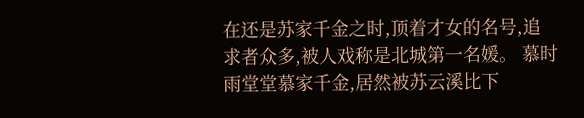在还是苏家千金之时,顶着才女的名号,追求者众多,被人戏称是北城第一名媛。 慕时雨堂堂慕家千金,居然被苏云溪比下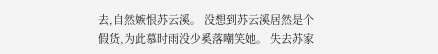去,自然嫉恨苏云溪。 没想到苏云溪居然是个假货,为此慕时雨没少奚落嘲笑她。 失去苏家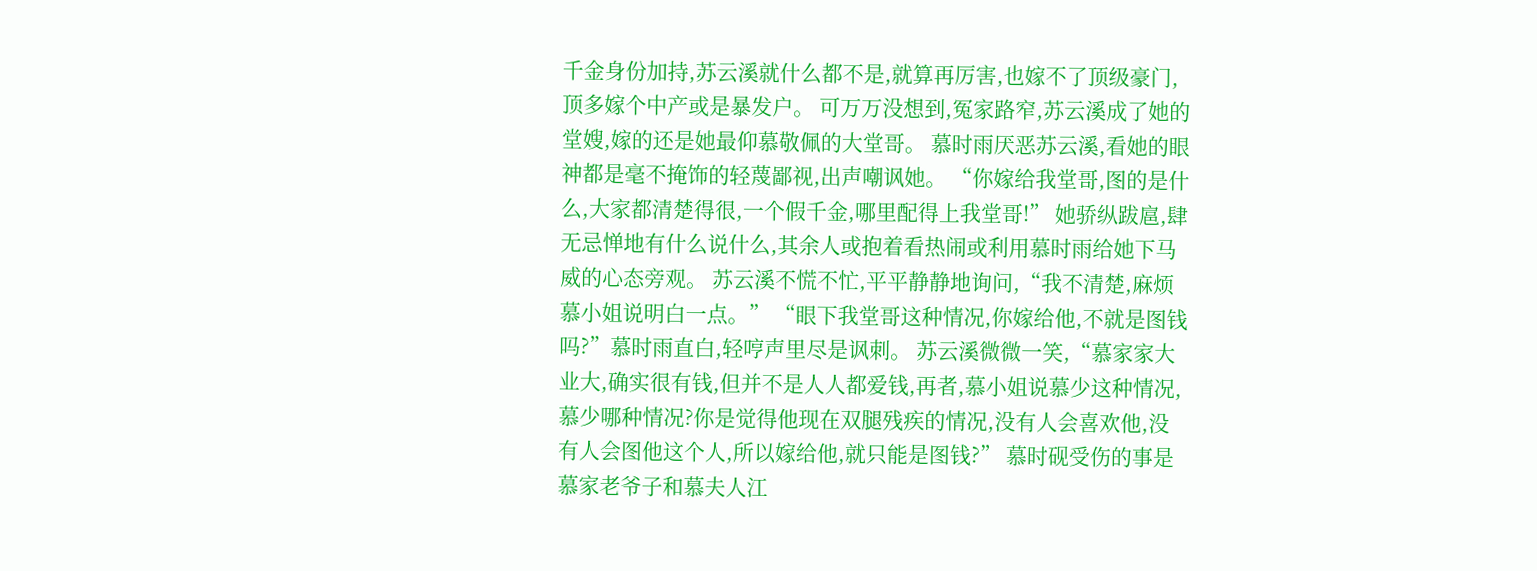千金身份加持,苏云溪就什么都不是,就算再厉害,也嫁不了顶级豪门,顶多嫁个中产或是暴发户。 可万万没想到,冤家路窄,苏云溪成了她的堂嫂,嫁的还是她最仰慕敬佩的大堂哥。 慕时雨厌恶苏云溪,看她的眼神都是毫不掩饰的轻蔑鄙视,出声嘲讽她。 “你嫁给我堂哥,图的是什么,大家都清楚得很,一个假千金,哪里配得上我堂哥!” 她骄纵跋扈,肆无忌惮地有什么说什么,其余人或抱着看热闹或利用慕时雨给她下马威的心态旁观。 苏云溪不慌不忙,平平静静地询问,“我不清楚,麻烦慕小姐说明白一点。” “眼下我堂哥这种情况,你嫁给他,不就是图钱吗?”慕时雨直白,轻哼声里尽是讽刺。 苏云溪微微一笑,“慕家家大业大,确实很有钱,但并不是人人都爱钱,再者,慕小姐说慕少这种情况,慕少哪种情况?你是觉得他现在双腿残疾的情况,没有人会喜欢他,没有人会图他这个人,所以嫁给他,就只能是图钱?” 慕时砚受伤的事是慕家老爷子和慕夫人江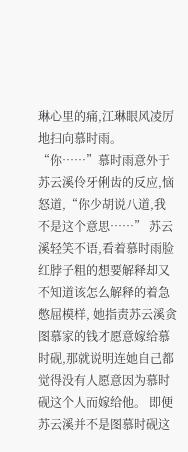琳心里的痛,江琳眼风凌厉地扫向慕时雨。 “你……”慕时雨意外于苏云溪伶牙俐齿的反应,恼怒道,“你少胡说八道,我不是这个意思……” 苏云溪轻笑不语,看着慕时雨脸红脖子粗的想要解释却又不知道该怎么解释的着急憋屈模样, 她指责苏云溪贪图慕家的钱才愿意嫁给慕时砚,那就说明连她自己都觉得没有人愿意因为慕时砚这个人而嫁给他。 即便苏云溪并不是图慕时砚这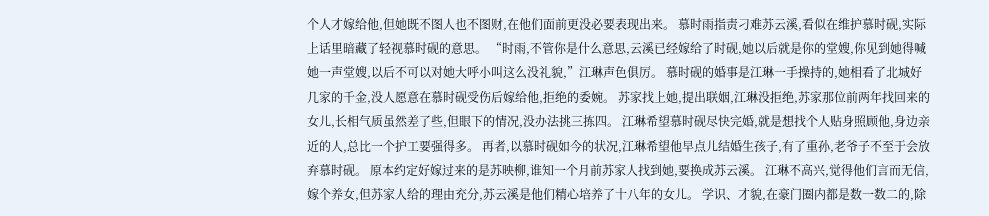个人才嫁给他,但她既不图人也不图财,在他们面前更没必要表现出来。 慕时雨指责刁难苏云溪,看似在维护慕时砚,实际上话里暗藏了轻视慕时砚的意思。 “时雨,不管你是什么意思,云溪已经嫁给了时砚,她以后就是你的堂嫂,你见到她得喊她一声堂嫂,以后不可以对她大呼小叫这么没礼貌,”江琳声色俱厉。 慕时砚的婚事是江琳一手操持的,她相看了北城好几家的千金,没人愿意在慕时砚受伤后嫁给他,拒绝的委婉。 苏家找上她,提出联姻,江琳没拒绝,苏家那位前两年找回来的女儿,长相气质虽然差了些,但眼下的情况,没办法挑三拣四。 江琳希望慕时砚尽快完婚,就是想找个人贴身照顾他,身边亲近的人,总比一个护工要强得多。 再者,以慕时砚如今的状况,江琳希望他早点儿结婚生孩子,有了重孙,老爷子不至于会放弃慕时砚。 原本约定好嫁过来的是苏映柳,谁知一个月前苏家人找到她,要换成苏云溪。 江琳不高兴,觉得他们言而无信,嫁个养女,但苏家人给的理由充分,苏云溪是他们精心培养了十八年的女儿。 学识、才貌,在豪门圈内都是数一数二的,除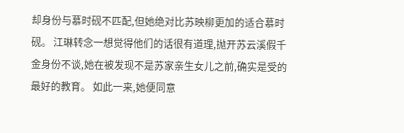却身份与慕时砚不匹配,但她绝对比苏映柳更加的适合慕时砚。 江琳转念一想觉得他们的话很有道理,抛开苏云溪假千金身份不谈,她在被发现不是苏家亲生女儿之前,确实是受的最好的教育。 如此一来,她便同意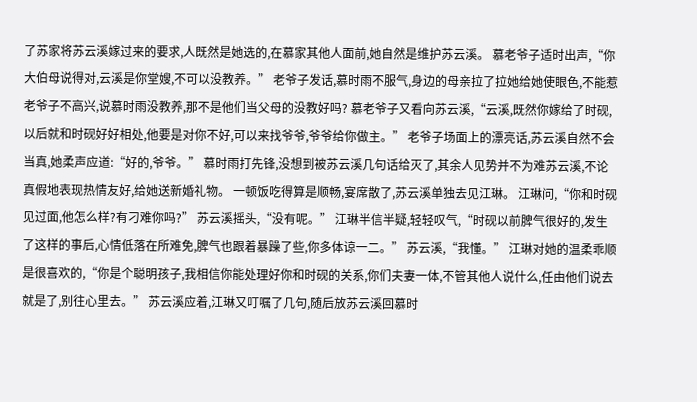了苏家将苏云溪嫁过来的要求,人既然是她选的,在慕家其他人面前,她自然是维护苏云溪。 慕老爷子适时出声,“你大伯母说得对,云溪是你堂嫂,不可以没教养。” 老爷子发话,慕时雨不服气,身边的母亲拉了拉她给她使眼色,不能惹老爷子不高兴,说慕时雨没教养,那不是他们当父母的没教好吗? 慕老爷子又看向苏云溪,“云溪,既然你嫁给了时砚,以后就和时砚好好相处,他要是对你不好,可以来找爷爷,爷爷给你做主。” 老爷子场面上的漂亮话,苏云溪自然不会当真,她柔声应道:“好的,爷爷。” 慕时雨打先锋,没想到被苏云溪几句话给灭了,其余人见势并不为难苏云溪,不论真假地表现热情友好,给她送新婚礼物。 一顿饭吃得算是顺畅,宴席散了,苏云溪单独去见江琳。 江琳问,“你和时砚见过面,他怎么样?有刁难你吗?” 苏云溪摇头,“没有呢。” 江琳半信半疑,轻轻叹气,“时砚以前脾气很好的,发生了这样的事后,心情低落在所难免,脾气也跟着暴躁了些,你多体谅一二。” 苏云溪,“我懂。” 江琳对她的温柔乖顺是很喜欢的,“你是个聪明孩子,我相信你能处理好你和时砚的关系,你们夫妻一体,不管其他人说什么,任由他们说去就是了,别往心里去。” 苏云溪应着,江琳又叮嘱了几句,随后放苏云溪回慕时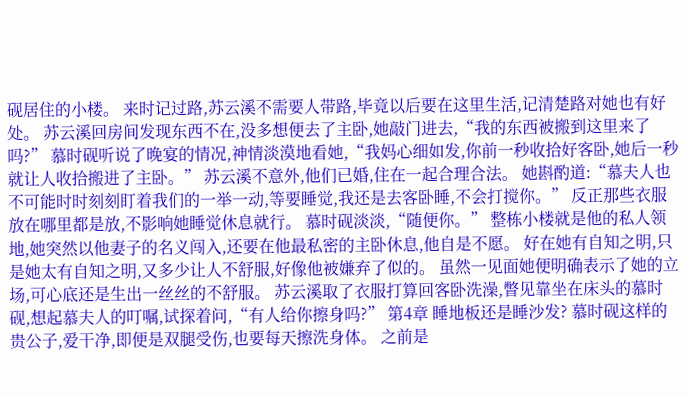砚居住的小楼。 来时记过路,苏云溪不需要人带路,毕竟以后要在这里生活,记清楚路对她也有好处。 苏云溪回房间发现东西不在,没多想便去了主卧,她敲门进去,“我的东西被搬到这里来了吗?” 慕时砚听说了晚宴的情况,神情淡漠地看她,“我妈心细如发,你前一秒收拾好客卧,她后一秒就让人收拾搬进了主卧。” 苏云溪不意外,他们已婚,住在一起合理合法。 她斟酌道:“慕夫人也不可能时时刻刻盯着我们的一举一动,等要睡觉,我还是去客卧睡,不会打搅你。” 反正那些衣服放在哪里都是放,不影响她睡觉休息就行。 慕时砚淡淡,“随便你。” 整栋小楼就是他的私人领地,她突然以他妻子的名义闯入,还要在他最私密的主卧休息,他自是不愿。 好在她有自知之明,只是她太有自知之明,又多少让人不舒服,好像他被嫌弃了似的。 虽然一见面她便明确表示了她的立场,可心底还是生出一丝丝的不舒服。 苏云溪取了衣服打算回客卧洗澡,瞥见靠坐在床头的慕时砚,想起慕夫人的叮嘱,试探着问,“有人给你擦身吗?” 第4章 睡地板还是睡沙发? 慕时砚这样的贵公子,爱干净,即便是双腿受伤,也要每天擦洗身体。 之前是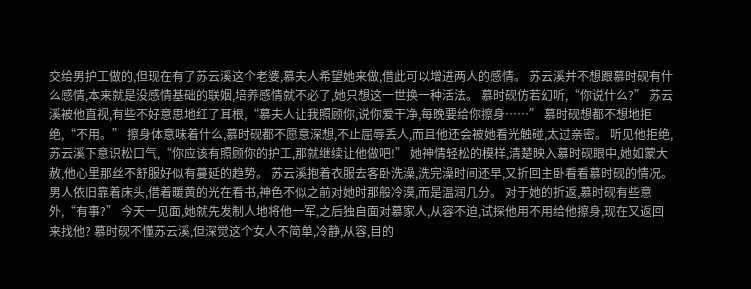交给男护工做的,但现在有了苏云溪这个老婆,慕夫人希望她来做,借此可以增进两人的感情。 苏云溪并不想跟慕时砚有什么感情,本来就是没感情基础的联姻,培养感情就不必了,她只想这一世换一种活法。 慕时砚仿若幻听,“你说什么?” 苏云溪被他直视,有些不好意思地红了耳根,“慕夫人让我照顾你,说你爱干净,每晚要给你擦身……” 慕时砚想都不想地拒绝,“不用。” 擦身体意味着什么,慕时砚都不愿意深想,不止屈辱丢人,而且他还会被她看光触碰,太过亲密。 听见他拒绝,苏云溪下意识松口气,“你应该有照顾你的护工,那就继续让他做吧!” 她神情轻松的模样,清楚映入慕时砚眼中,她如蒙大赦,他心里那丝不舒服好似有蔓延的趋势。 苏云溪抱着衣服去客卧洗澡,洗完澡时间还早,又折回主卧看看慕时砚的情况。 男人依旧靠着床头,借着暖黄的光在看书,神色不似之前对她时那般冷漠,而是温润几分。 对于她的折返,慕时砚有些意外,“有事?” 今天一见面,她就先发制人地将他一军,之后独自面对慕家人,从容不迫,试探他用不用给他擦身,现在又返回来找他? 慕时砚不懂苏云溪,但深觉这个女人不简单,冷静,从容,目的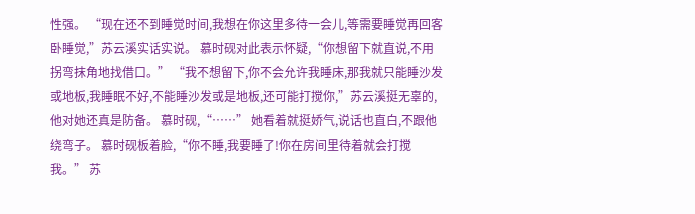性强。 “现在还不到睡觉时间,我想在你这里多待一会儿,等需要睡觉再回客卧睡觉,”苏云溪实话实说。 慕时砚对此表示怀疑,“你想留下就直说,不用拐弯抹角地找借口。” “我不想留下,你不会允许我睡床,那我就只能睡沙发或地板,我睡眠不好,不能睡沙发或是地板,还可能打搅你,”苏云溪挺无辜的,他对她还真是防备。 慕时砚,“……” 她看着就挺娇气,说话也直白,不跟他绕弯子。 慕时砚板着脸,“你不睡,我要睡了!你在房间里待着就会打搅我。” 苏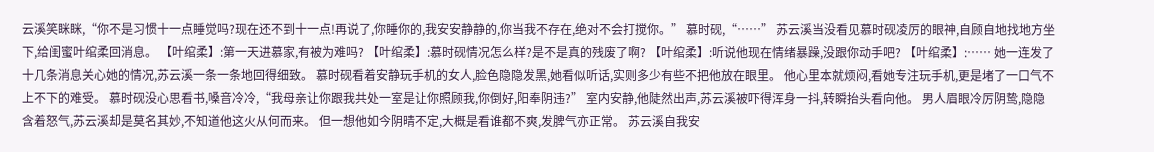云溪笑眯眯,“你不是习惯十一点睡觉吗?现在还不到十一点!再说了,你睡你的,我安安静静的,你当我不存在,绝对不会打搅你。” 慕时砚,“……” 苏云溪当没看见慕时砚凌厉的眼神,自顾自地找地方坐下,给闺蜜叶绾柔回消息。 【叶绾柔】:第一天进慕家,有被为难吗? 【叶绾柔】:慕时砚情况怎么样?是不是真的残废了啊? 【叶绾柔】:听说他现在情绪暴躁,没跟你动手吧? 【叶绾柔】:…… 她一连发了十几条消息关心她的情况,苏云溪一条一条地回得细致。 慕时砚看着安静玩手机的女人,脸色隐隐发黑,她看似听话,实则多少有些不把他放在眼里。 他心里本就烦闷,看她专注玩手机,更是堵了一口气不上不下的难受。 慕时砚没心思看书,嗓音冷冷,“我母亲让你跟我共处一室是让你照顾我,你倒好,阳奉阴违?” 室内安静,他陡然出声,苏云溪被吓得浑身一抖,转瞬抬头看向他。 男人眉眼冷厉阴鸷,隐隐含着怒气,苏云溪却是莫名其妙,不知道他这火从何而来。 但一想他如今阴晴不定,大概是看谁都不爽,发脾气亦正常。 苏云溪自我安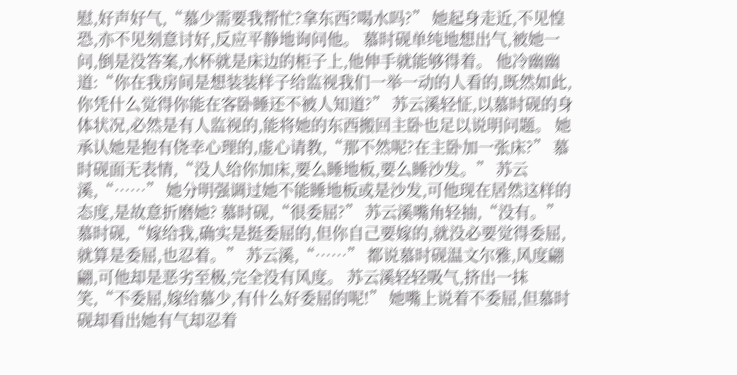慰,好声好气,“慕少需要我帮忙?拿东西?喝水吗?” 她起身走近,不见惶恐,亦不见刻意讨好,反应平静地询问他。 慕时砚单纯地想出气,被她一问,倒是没答案,水杯就是床边的柜子上,他伸手就能够得着。 他冷幽幽道:“你在我房间是想装装样子给监视我们一举一动的人看的,既然如此,你凭什么觉得你能在客卧睡还不被人知道?” 苏云溪轻怔,以慕时砚的身体状况,必然是有人监视的,能将她的东西搬回主卧也足以说明问题。 她承认她是抱有侥幸心理的,虚心请教,“那不然呢?在主卧加一张床?” 慕时砚面无表情,“没人给你加床,要么睡地板,要么睡沙发。” 苏云溪,“……” 她分明强调过她不能睡地板或是沙发,可他现在居然这样的态度,是故意折磨她? 慕时砚,“很委屈?” 苏云溪嘴角轻抽,“没有。” 慕时砚,“嫁给我,确实是挺委屈的,但你自己要嫁的,就没必要觉得委屈,就算是委屈,也忍着。” 苏云溪,“……” 都说慕时砚温文尔雅,风度翩翩,可他却是恶劣至极,完全没有风度。 苏云溪轻轻吸气,挤出一抹笑,“不委屈,嫁给慕少,有什么好委屈的呢!” 她嘴上说着不委屈,但慕时砚却看出她有气却忍着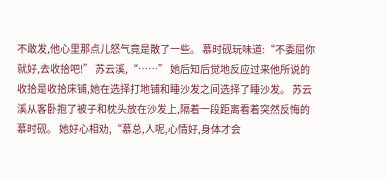不敢发,他心里那点儿怒气竟是散了一些。 慕时砚玩味道:“不委屈你就好,去收拾吧!” 苏云溪,“……” 她后知后觉地反应过来他所说的收拾是收拾床铺,她在选择打地铺和睡沙发之间选择了睡沙发。 苏云溪从客卧抱了被子和枕头放在沙发上,隔着一段距离看着突然反悔的慕时砚。 她好心相劝,“慕总,人呢,心情好,身体才会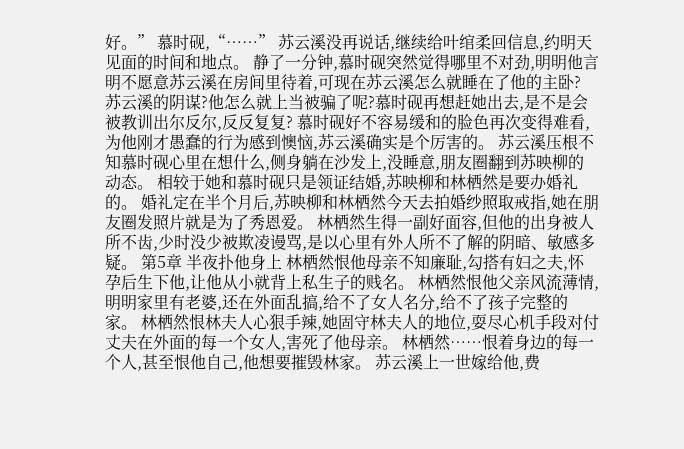好。” 慕时砚,“……” 苏云溪没再说话,继续给叶绾柔回信息,约明天见面的时间和地点。 静了一分钟,慕时砚突然觉得哪里不对劲,明明他言明不愿意苏云溪在房间里待着,可现在苏云溪怎么就睡在了他的主卧? 苏云溪的阴谋?他怎么就上当被骗了呢?慕时砚再想赶她出去,是不是会被教训出尔反尔,反反复复? 慕时砚好不容易缓和的脸色再次变得难看,为他刚才愚蠢的行为感到懊恼,苏云溪确实是个厉害的。 苏云溪压根不知慕时砚心里在想什么,侧身躺在沙发上,没睡意,朋友圈翻到苏映柳的动态。 相较于她和慕时砚只是领证结婚,苏映柳和林栖然是要办婚礼的。 婚礼定在半个月后,苏映柳和林栖然今天去拍婚纱照取戒指,她在朋友圈发照片就是为了秀恩爱。 林栖然生得一副好面容,但他的出身被人所不齿,少时没少被欺凌谩骂,是以心里有外人所不了解的阴暗、敏感多疑。 第5章 半夜扑他身上 林栖然恨他母亲不知廉耻,勾搭有妇之夫,怀孕后生下他,让他从小就背上私生子的贱名。 林栖然恨他父亲风流薄情,明明家里有老婆,还在外面乱搞,给不了女人名分,给不了孩子完整的家。 林栖然恨林夫人心狠手辣,她固守林夫人的地位,耍尽心机手段对付丈夫在外面的每一个女人,害死了他母亲。 林栖然……恨着身边的每一个人,甚至恨他自己,他想要摧毁林家。 苏云溪上一世嫁给他,费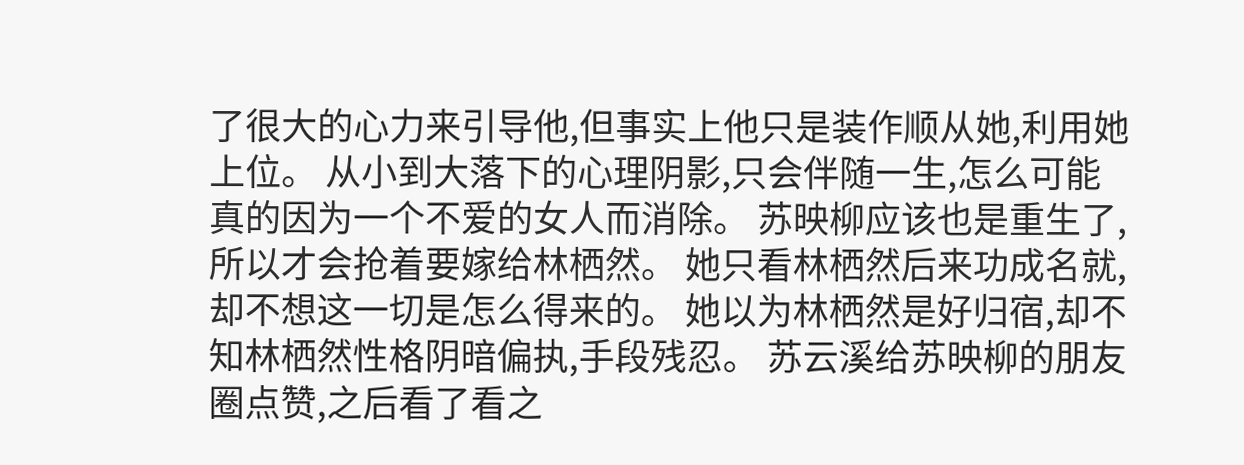了很大的心力来引导他,但事实上他只是装作顺从她,利用她上位。 从小到大落下的心理阴影,只会伴随一生,怎么可能真的因为一个不爱的女人而消除。 苏映柳应该也是重生了,所以才会抢着要嫁给林栖然。 她只看林栖然后来功成名就,却不想这一切是怎么得来的。 她以为林栖然是好归宿,却不知林栖然性格阴暗偏执,手段残忍。 苏云溪给苏映柳的朋友圈点赞,之后看了看之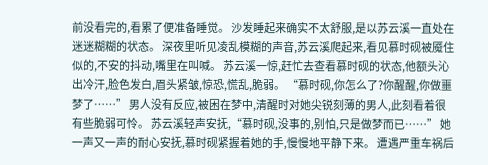前没看完的,看累了便准备睡觉。 沙发睡起来确实不太舒服,是以苏云溪一直处在迷迷糊糊的状态。 深夜里听见凌乱模糊的声音,苏云溪爬起来,看见慕时砚被魇住似的,不安的抖动,嘴里在叫喊。 苏云溪一惊,赶忙去查看慕时砚的状态,他额头沁出冷汗,脸色发白,眉头紧皱,惊恐,慌乱,脆弱。 “慕时砚,你怎么了?你醒醒,你做噩梦了……” 男人没有反应,被困在梦中,清醒时对她尖锐刻薄的男人,此刻看着很有些脆弱可怜。 苏云溪轻声安抚,“慕时砚,没事的,别怕,只是做梦而已……” 她一声又一声的耐心安抚,慕时砚紧握着她的手,慢慢地平静下来。 遭遇严重车祸后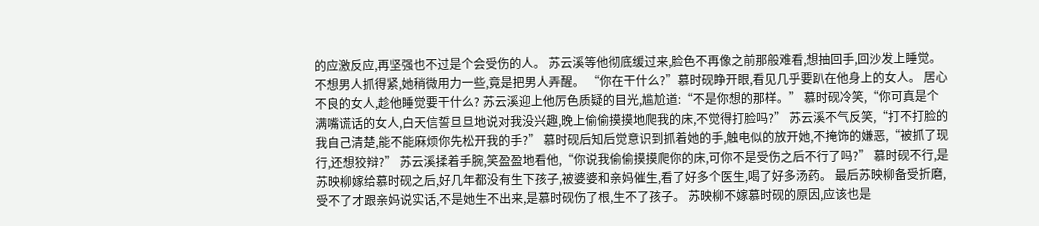的应激反应,再坚强也不过是个会受伤的人。 苏云溪等他彻底缓过来,脸色不再像之前那般难看,想抽回手,回沙发上睡觉。 不想男人抓得紧,她稍微用力一些,竟是把男人弄醒。 “你在干什么?”慕时砚睁开眼,看见几乎要趴在他身上的女人。 居心不良的女人,趁他睡觉要干什么? 苏云溪迎上他厉色质疑的目光,尴尬道:“不是你想的那样。” 慕时砚冷笑,“你可真是个满嘴谎话的女人,白天信誓旦旦地说对我没兴趣,晚上偷偷摸摸地爬我的床,不觉得打脸吗?” 苏云溪不气反笑,“打不打脸的我自己清楚,能不能麻烦你先松开我的手?” 慕时砚后知后觉意识到抓着她的手,触电似的放开她,不掩饰的嫌恶,“被抓了现行,还想狡辩?” 苏云溪揉着手腕,笑盈盈地看他,“你说我偷偷摸摸爬你的床,可你不是受伤之后不行了吗?” 慕时砚不行,是苏映柳嫁给慕时砚之后,好几年都没有生下孩子,被婆婆和亲妈催生,看了好多个医生,喝了好多汤药。 最后苏映柳备受折磨,受不了才跟亲妈说实话,不是她生不出来,是慕时砚伤了根,生不了孩子。 苏映柳不嫁慕时砚的原因,应该也是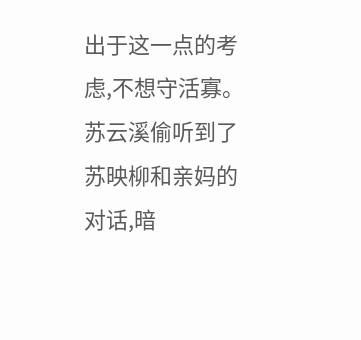出于这一点的考虑,不想守活寡。 苏云溪偷听到了苏映柳和亲妈的对话,暗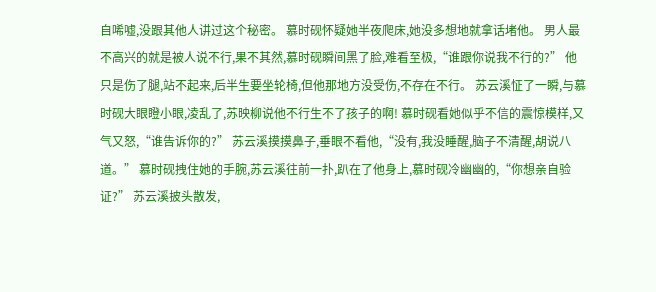自唏嘘,没跟其他人讲过这个秘密。 慕时砚怀疑她半夜爬床,她没多想地就拿话堵他。 男人最不高兴的就是被人说不行,果不其然,慕时砚瞬间黑了脸,难看至极,“谁跟你说我不行的?” 他只是伤了腿,站不起来,后半生要坐轮椅,但他那地方没受伤,不存在不行。 苏云溪怔了一瞬,与慕时砚大眼瞪小眼,凌乱了,苏映柳说他不行生不了孩子的啊! 慕时砚看她似乎不信的震惊模样,又气又怒,“谁告诉你的?” 苏云溪摸摸鼻子,垂眼不看他,“没有,我没睡醒,脑子不清醒,胡说八道。” 慕时砚拽住她的手腕,苏云溪往前一扑,趴在了他身上,慕时砚冷幽幽的,“你想亲自验证?” 苏云溪披头散发,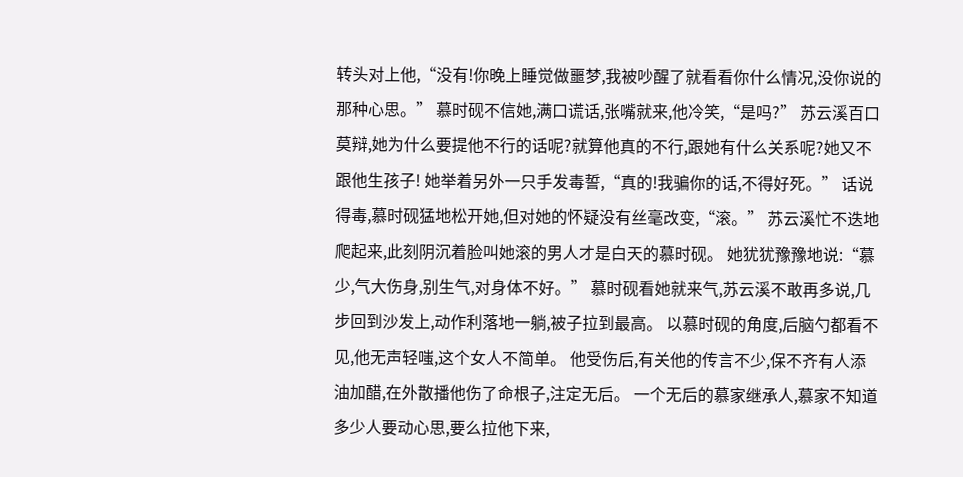转头对上他,“没有!你晚上睡觉做噩梦,我被吵醒了就看看你什么情况,没你说的那种心思。” 慕时砚不信她,满口谎话,张嘴就来,他冷笑,“是吗?” 苏云溪百口莫辩,她为什么要提他不行的话呢?就算他真的不行,跟她有什么关系呢?她又不跟他生孩子! 她举着另外一只手发毒誓,“真的!我骗你的话,不得好死。” 话说得毒,慕时砚猛地松开她,但对她的怀疑没有丝毫改变,“滚。” 苏云溪忙不迭地爬起来,此刻阴沉着脸叫她滚的男人才是白天的慕时砚。 她犹犹豫豫地说:“慕少,气大伤身,别生气,对身体不好。” 慕时砚看她就来气,苏云溪不敢再多说,几步回到沙发上,动作利落地一躺,被子拉到最高。 以慕时砚的角度,后脑勺都看不见,他无声轻嗤,这个女人不简单。 他受伤后,有关他的传言不少,保不齐有人添油加醋,在外散播他伤了命根子,注定无后。 一个无后的慕家继承人,慕家不知道多少人要动心思,要么拉他下来,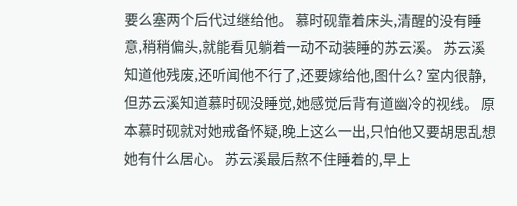要么塞两个后代过继给他。 慕时砚靠着床头,清醒的没有睡意,稍稍偏头,就能看见躺着一动不动装睡的苏云溪。 苏云溪知道他残废,还听闻他不行了,还要嫁给他,图什么? 室内很静,但苏云溪知道慕时砚没睡觉,她感觉后背有道幽冷的视线。 原本慕时砚就对她戒备怀疑,晚上这么一出,只怕他又要胡思乱想她有什么居心。 苏云溪最后熬不住睡着的,早上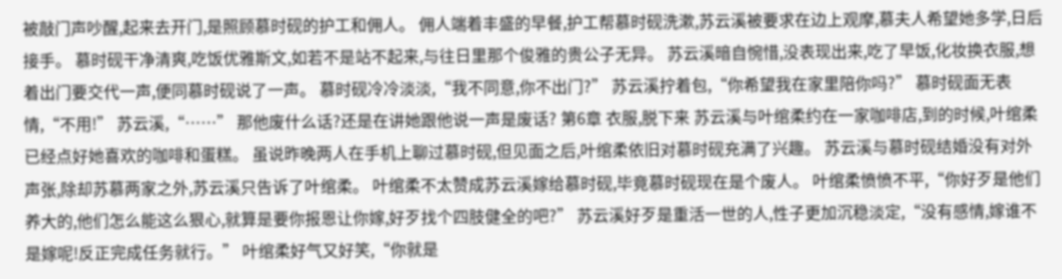被敲门声吵醒,起来去开门,是照顾慕时砚的护工和佣人。 佣人端着丰盛的早餐,护工帮慕时砚洗漱,苏云溪被要求在边上观摩,慕夫人希望她多学,日后接手。 慕时砚干净清爽,吃饭优雅斯文,如若不是站不起来,与往日里那个俊雅的贵公子无异。 苏云溪暗自惋惜,没表现出来,吃了早饭,化妆换衣服,想着出门要交代一声,便同慕时砚说了一声。 慕时砚冷冷淡淡,“我不同意,你不出门?” 苏云溪拧着包,“你希望我在家里陪你吗?” 慕时砚面无表情,“不用!” 苏云溪,“……” 那他废什么话?还是在讲她跟他说一声是废话? 第6章 衣服,脱下来 苏云溪与叶绾柔约在一家咖啡店,到的时候,叶绾柔已经点好她喜欢的咖啡和蛋糕。 虽说昨晚两人在手机上聊过慕时砚,但见面之后,叶绾柔依旧对慕时砚充满了兴趣。 苏云溪与慕时砚结婚没有对外声张,除却苏慕两家之外,苏云溪只告诉了叶绾柔。 叶绾柔不太赞成苏云溪嫁给慕时砚,毕竟慕时砚现在是个废人。 叶绾柔愤愤不平,“你好歹是他们养大的,他们怎么能这么狠心,就算是要你报恩让你嫁,好歹找个四肢健全的吧?” 苏云溪好歹是重活一世的人,性子更加沉稳淡定,“没有感情,嫁谁不是嫁呢!反正完成任务就行。” 叶绾柔好气又好笑,“你就是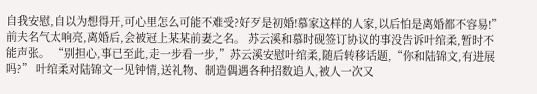自我安慰,自以为想得开,可心里怎么可能不难受?好歹是初婚!慕家这样的人家,以后怕是离婚都不容易!” 前夫名气太响亮,离婚后,会被冠上某某前妻之名。 苏云溪和慕时砚签订协议的事没告诉叶绾柔,暂时不能声张。 “别担心,事已至此,走一步看一步,”苏云溪安慰叶绾柔,随后转移话题,“你和陆锦文,有进展吗?” 叶绾柔对陆锦文一见钟情,送礼物、制造偶遇各种招数追人,被人一次又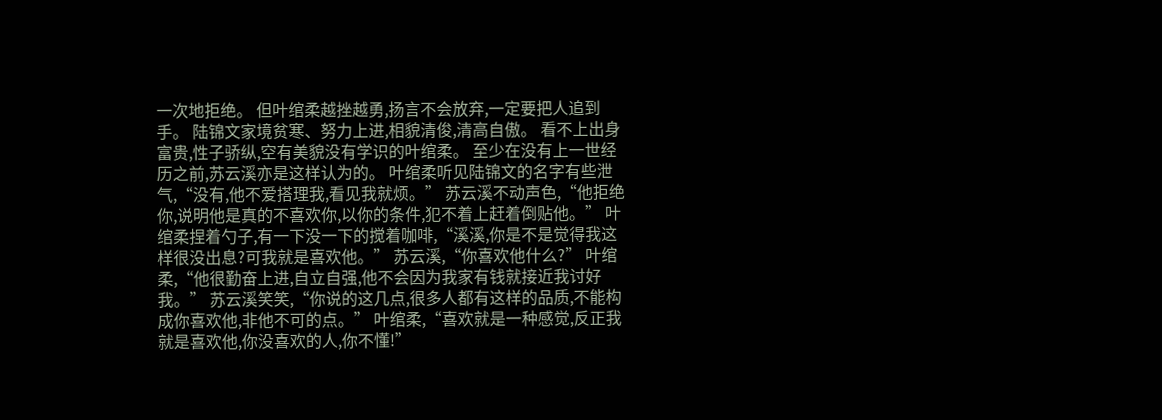一次地拒绝。 但叶绾柔越挫越勇,扬言不会放弃,一定要把人追到手。 陆锦文家境贫寒、努力上进,相貌清俊,清高自傲。 看不上出身富贵,性子骄纵,空有美貌没有学识的叶绾柔。 至少在没有上一世经历之前,苏云溪亦是这样认为的。 叶绾柔听见陆锦文的名字有些泄气,“没有,他不爱搭理我,看见我就烦。” 苏云溪不动声色,“他拒绝你,说明他是真的不喜欢你,以你的条件,犯不着上赶着倒贴他。” 叶绾柔捏着勺子,有一下没一下的搅着咖啡,“溪溪,你是不是觉得我这样很没出息?可我就是喜欢他。” 苏云溪,“你喜欢他什么?” 叶绾柔,“他很勤奋上进,自立自强,他不会因为我家有钱就接近我讨好我。” 苏云溪笑笑,“你说的这几点,很多人都有这样的品质,不能构成你喜欢他,非他不可的点。” 叶绾柔,“喜欢就是一种感觉,反正我就是喜欢他,你没喜欢的人,你不懂!”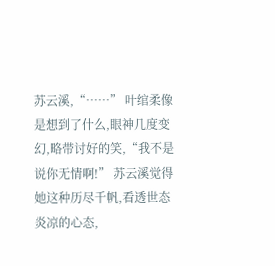苏云溪,“……” 叶绾柔像是想到了什么,眼神几度变幻,略带讨好的笑,“我不是说你无情啊!” 苏云溪觉得她这种历尽千帆,看透世态炎凉的心态,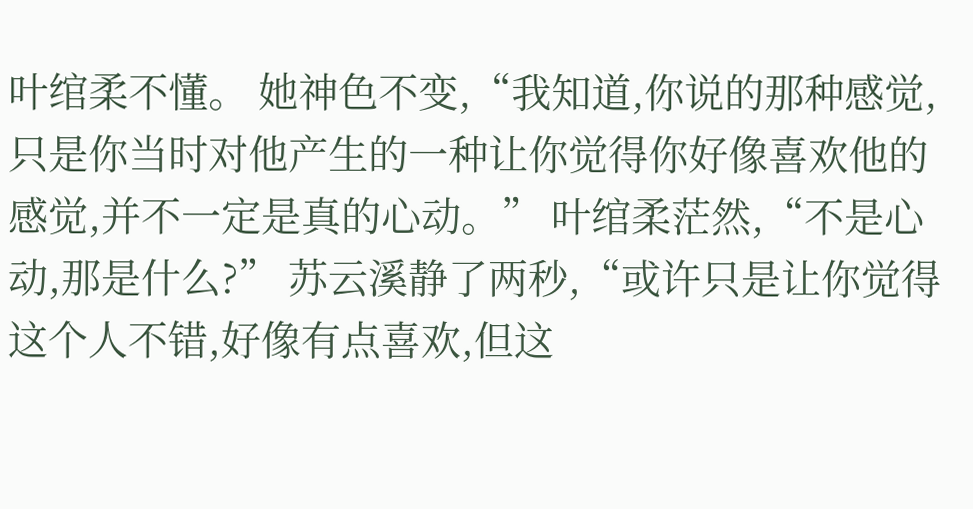叶绾柔不懂。 她神色不变,“我知道,你说的那种感觉,只是你当时对他产生的一种让你觉得你好像喜欢他的感觉,并不一定是真的心动。” 叶绾柔茫然,“不是心动,那是什么?” 苏云溪静了两秒,“或许只是让你觉得这个人不错,好像有点喜欢,但这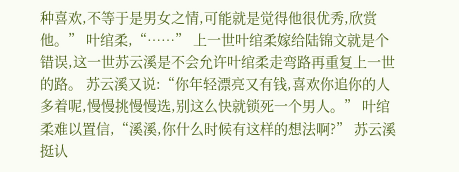种喜欢,不等于是男女之情,可能就是觉得他很优秀,欣赏他。” 叶绾柔,“……” 上一世叶绾柔嫁给陆锦文就是个错误,这一世苏云溪是不会允许叶绾柔走弯路再重复上一世的路。 苏云溪又说:“你年轻漂亮又有钱,喜欢你追你的人多着呢,慢慢挑慢慢选,别这么快就锁死一个男人。” 叶绾柔难以置信,“溪溪,你什么时候有这样的想法啊?” 苏云溪挺认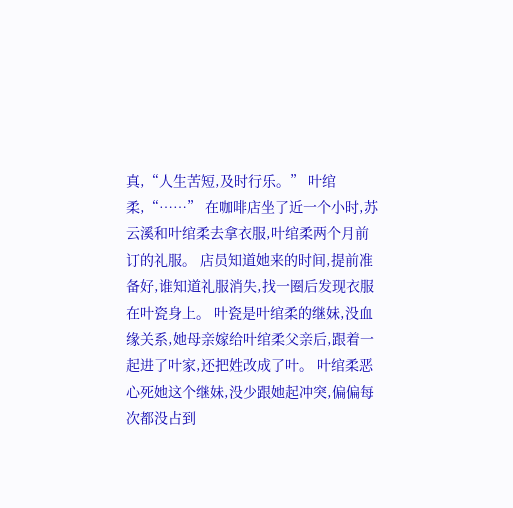真,“人生苦短,及时行乐。” 叶绾柔,“……” 在咖啡店坐了近一个小时,苏云溪和叶绾柔去拿衣服,叶绾柔两个月前订的礼服。 店员知道她来的时间,提前准备好,谁知道礼服消失,找一圈后发现衣服在叶瓷身上。 叶瓷是叶绾柔的继妹,没血缘关系,她母亲嫁给叶绾柔父亲后,跟着一起进了叶家,还把姓改成了叶。 叶绾柔恶心死她这个继妹,没少跟她起冲突,偏偏每次都没占到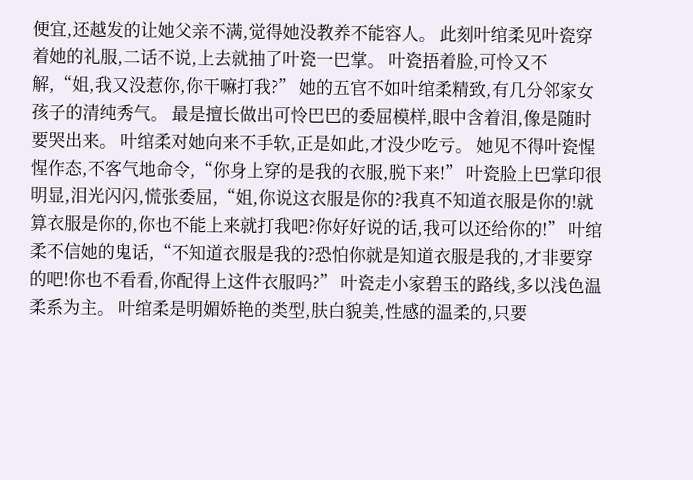便宜,还越发的让她父亲不满,觉得她没教养不能容人。 此刻叶绾柔见叶瓷穿着她的礼服,二话不说,上去就抽了叶瓷一巴掌。 叶瓷捂着脸,可怜又不解,“姐,我又没惹你,你干嘛打我?” 她的五官不如叶绾柔精致,有几分邻家女孩子的清纯秀气。 最是擅长做出可怜巴巴的委屈模样,眼中含着泪,像是随时要哭出来。 叶绾柔对她向来不手软,正是如此,才没少吃亏。 她见不得叶瓷惺惺作态,不客气地命令,“你身上穿的是我的衣服,脱下来!” 叶瓷脸上巴掌印很明显,泪光闪闪,慌张委屈,“姐,你说这衣服是你的?我真不知道衣服是你的!就算衣服是你的,你也不能上来就打我吧?你好好说的话,我可以还给你的!” 叶绾柔不信她的鬼话,“不知道衣服是我的?恐怕你就是知道衣服是我的,才非要穿的吧!你也不看看,你配得上这件衣服吗?” 叶瓷走小家碧玉的路线,多以浅色温柔系为主。 叶绾柔是明媚娇艳的类型,肤白貌美,性感的温柔的,只要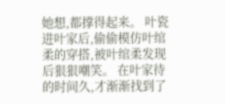她想,都撑得起来。 叶瓷进叶家后,偷偷模仿叶绾柔的穿搭,被叶绾柔发现后狠狠嘲笑。 在叶家待的时间久,才渐渐找到了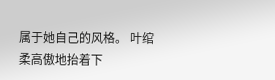属于她自己的风格。 叶绾柔高傲地抬着下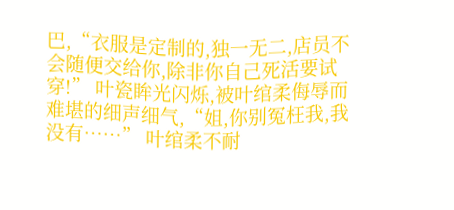巴,“衣服是定制的,独一无二,店员不会随便交给你,除非你自己死活要试穿!” 叶瓷眸光闪烁,被叶绾柔侮辱而难堪的细声细气,“姐,你别冤枉我,我没有……” 叶绾柔不耐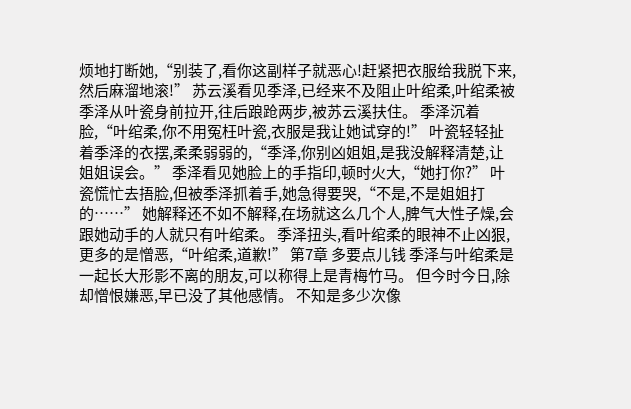烦地打断她,“别装了,看你这副样子就恶心!赶紧把衣服给我脱下来,然后麻溜地滚!” 苏云溪看见季泽,已经来不及阻止叶绾柔,叶绾柔被季泽从叶瓷身前拉开,往后踉跄两步,被苏云溪扶住。 季泽沉着脸,“叶绾柔,你不用冤枉叶瓷,衣服是我让她试穿的!” 叶瓷轻轻扯着季泽的衣摆,柔柔弱弱的,“季泽,你别凶姐姐,是我没解释清楚,让姐姐误会。” 季泽看见她脸上的手指印,顿时火大,“她打你?” 叶瓷慌忙去捂脸,但被季泽抓着手,她急得要哭,“不是,不是姐姐打的……” 她解释还不如不解释,在场就这么几个人,脾气大性子燥,会跟她动手的人就只有叶绾柔。 季泽扭头,看叶绾柔的眼神不止凶狠,更多的是憎恶,“叶绾柔,道歉!” 第7章 多要点儿钱 季泽与叶绾柔是一起长大形影不离的朋友,可以称得上是青梅竹马。 但今时今日,除却憎恨嫌恶,早已没了其他感情。 不知是多少次像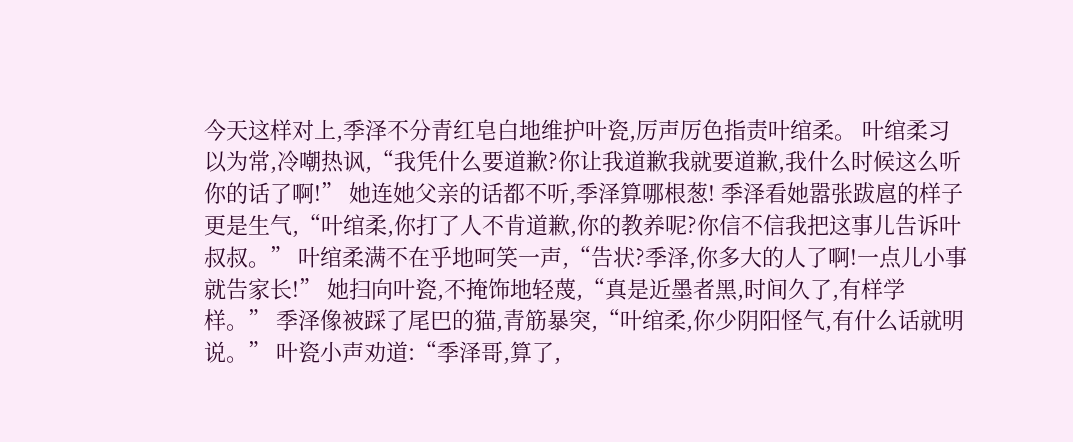今天这样对上,季泽不分青红皂白地维护叶瓷,厉声厉色指责叶绾柔。 叶绾柔习以为常,冷嘲热讽,“我凭什么要道歉?你让我道歉我就要道歉,我什么时候这么听你的话了啊!” 她连她父亲的话都不听,季泽算哪根葱! 季泽看她嚣张跋扈的样子更是生气,“叶绾柔,你打了人不肯道歉,你的教养呢?你信不信我把这事儿告诉叶叔叔。” 叶绾柔满不在乎地呵笑一声,“告状?季泽,你多大的人了啊!一点儿小事就告家长!” 她扫向叶瓷,不掩饰地轻蔑,“真是近墨者黑,时间久了,有样学样。” 季泽像被踩了尾巴的猫,青筋暴突,“叶绾柔,你少阴阳怪气,有什么话就明说。” 叶瓷小声劝道:“季泽哥,算了,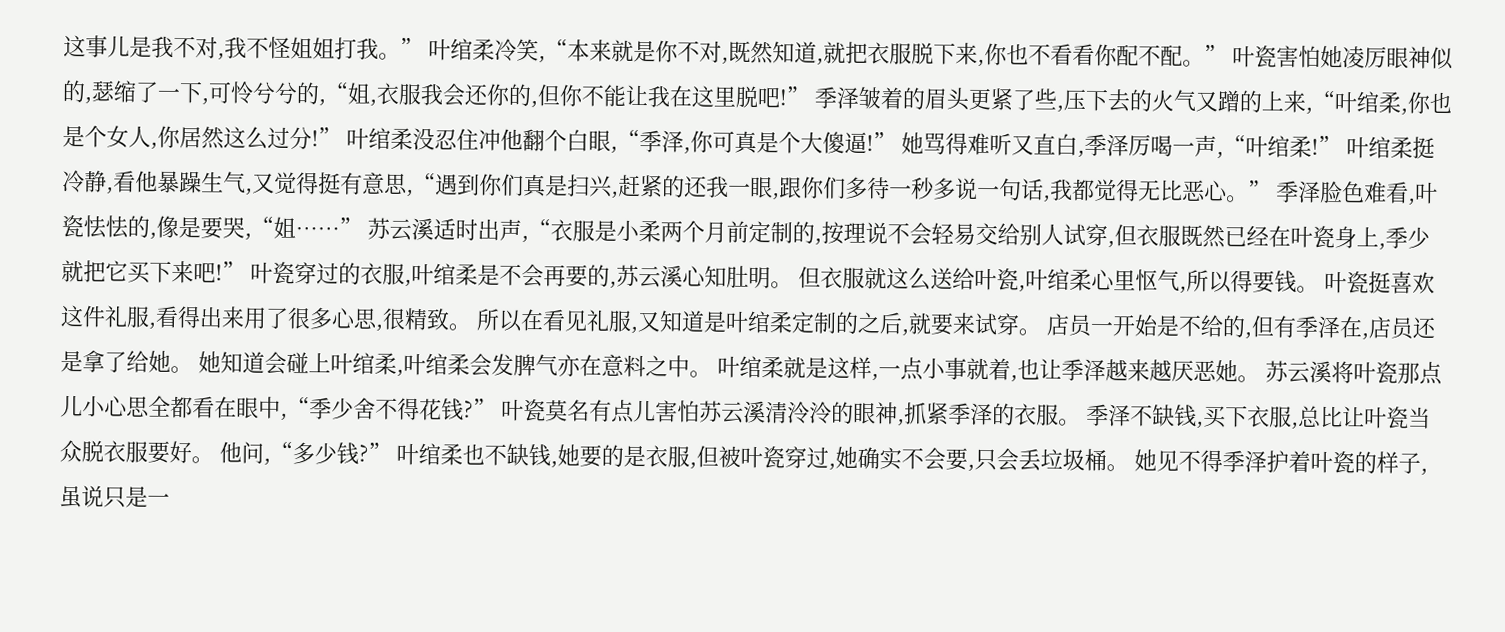这事儿是我不对,我不怪姐姐打我。” 叶绾柔冷笑,“本来就是你不对,既然知道,就把衣服脱下来,你也不看看你配不配。” 叶瓷害怕她凌厉眼神似的,瑟缩了一下,可怜兮兮的,“姐,衣服我会还你的,但你不能让我在这里脱吧!” 季泽皱着的眉头更紧了些,压下去的火气又蹭的上来,“叶绾柔,你也是个女人,你居然这么过分!” 叶绾柔没忍住冲他翻个白眼,“季泽,你可真是个大傻逼!” 她骂得难听又直白,季泽厉喝一声,“叶绾柔!” 叶绾柔挺冷静,看他暴躁生气,又觉得挺有意思,“遇到你们真是扫兴,赶紧的还我一眼,跟你们多待一秒多说一句话,我都觉得无比恶心。” 季泽脸色难看,叶瓷怯怯的,像是要哭,“姐……” 苏云溪适时出声,“衣服是小柔两个月前定制的,按理说不会轻易交给别人试穿,但衣服既然已经在叶瓷身上,季少就把它买下来吧!” 叶瓷穿过的衣服,叶绾柔是不会再要的,苏云溪心知肚明。 但衣服就这么送给叶瓷,叶绾柔心里怄气,所以得要钱。 叶瓷挺喜欢这件礼服,看得出来用了很多心思,很精致。 所以在看见礼服,又知道是叶绾柔定制的之后,就要来试穿。 店员一开始是不给的,但有季泽在,店员还是拿了给她。 她知道会碰上叶绾柔,叶绾柔会发脾气亦在意料之中。 叶绾柔就是这样,一点小事就着,也让季泽越来越厌恶她。 苏云溪将叶瓷那点儿小心思全都看在眼中,“季少舍不得花钱?” 叶瓷莫名有点儿害怕苏云溪清泠泠的眼神,抓紧季泽的衣服。 季泽不缺钱,买下衣服,总比让叶瓷当众脱衣服要好。 他问,“多少钱?” 叶绾柔也不缺钱,她要的是衣服,但被叶瓷穿过,她确实不会要,只会丢垃圾桶。 她见不得季泽护着叶瓷的样子,虽说只是一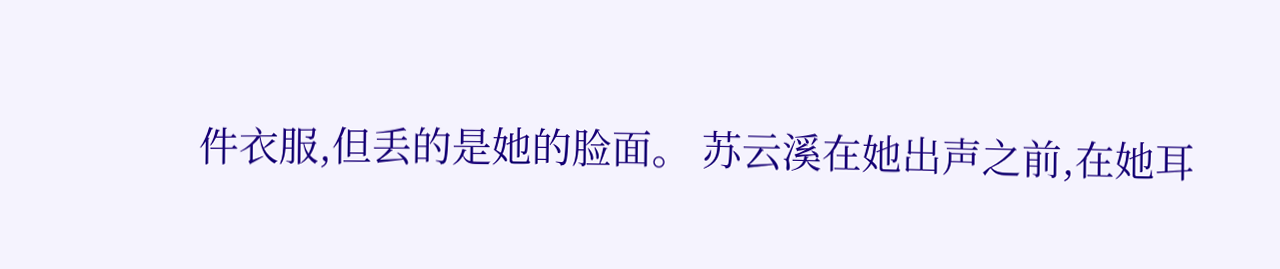件衣服,但丢的是她的脸面。 苏云溪在她出声之前,在她耳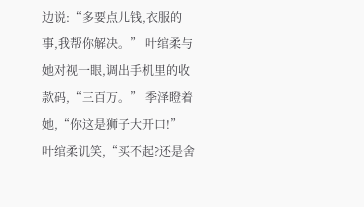边说:“多要点儿钱,衣服的事,我帮你解决。” 叶绾柔与她对视一眼,调出手机里的收款码,“三百万。” 季泽瞪着她,“你这是狮子大开口!” 叶绾柔讥笑,“买不起?还是舍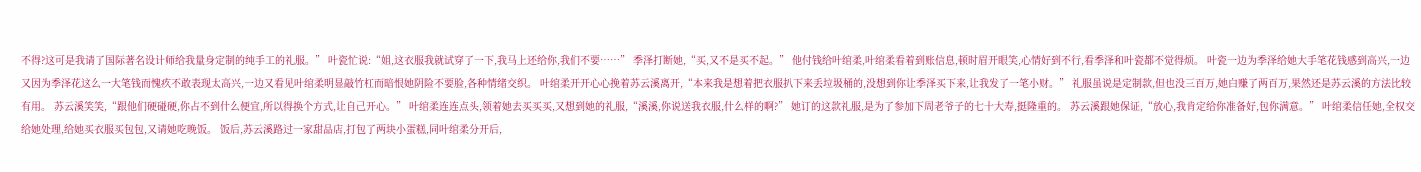不得?这可是我请了国际著名设计师给我量身定制的纯手工的礼服。” 叶瓷忙说:“姐,这衣服我就试穿了一下,我马上还给你,我们不要……” 季泽打断她,“买,又不是买不起。” 他付钱给叶绾柔,叶绾柔看着到账信息,顿时眉开眼笑,心情好到不行,看季泽和叶瓷都不觉得烦。 叶瓷一边为季泽给她大手笔花钱感到高兴,一边又因为季泽花这么一大笔钱而愧疚不敢表现太高兴,一边又看见叶绾柔明显敲竹杠而暗恨她阴险不要脸,各种情绪交织。 叶绾柔开开心心挽着苏云溪离开,“本来我是想着把衣服扒下来丢垃圾桶的,没想到你让季泽买下来,让我发了一笔小财。” 礼服虽说是定制款,但也没三百万,她白赚了两百万,果然还是苏云溪的方法比较有用。 苏云溪笑笑,“跟他们硬碰硬,你占不到什么便宜,所以得换个方式,让自己开心。” 叶绾柔连连点头,领着她去买买买,又想到她的礼服,“溪溪,你说送我衣服,什么样的啊?” 她订的这款礼服,是为了参加下周老爷子的七十大寿,挺隆重的。 苏云溪跟她保证,“放心,我肯定给你准备好,包你满意。” 叶绾柔信任她,全权交给她处理,给她买衣服买包包,又请她吃晚饭。 饭后,苏云溪路过一家甜品店,打包了两块小蛋糕,同叶绾柔分开后,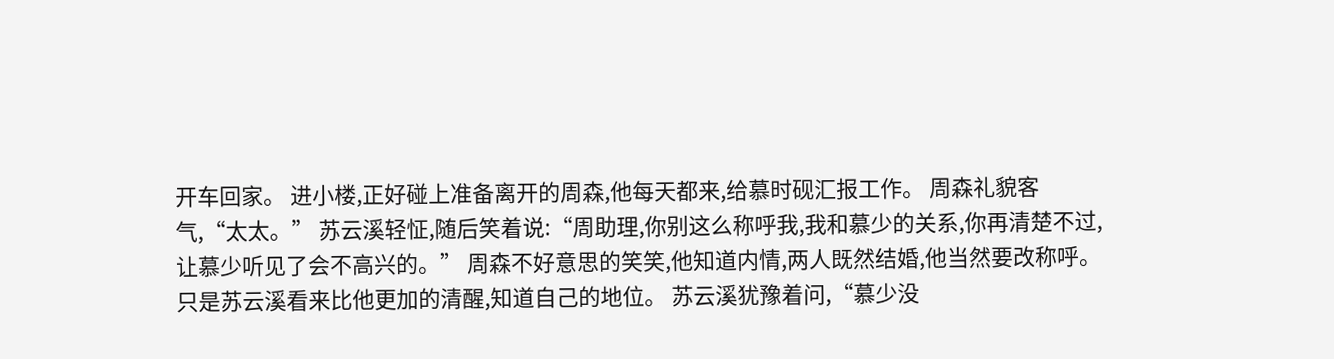开车回家。 进小楼,正好碰上准备离开的周森,他每天都来,给慕时砚汇报工作。 周森礼貌客气,“太太。” 苏云溪轻怔,随后笑着说:“周助理,你别这么称呼我,我和慕少的关系,你再清楚不过,让慕少听见了会不高兴的。” 周森不好意思的笑笑,他知道内情,两人既然结婚,他当然要改称呼。 只是苏云溪看来比他更加的清醒,知道自己的地位。 苏云溪犹豫着问,“慕少没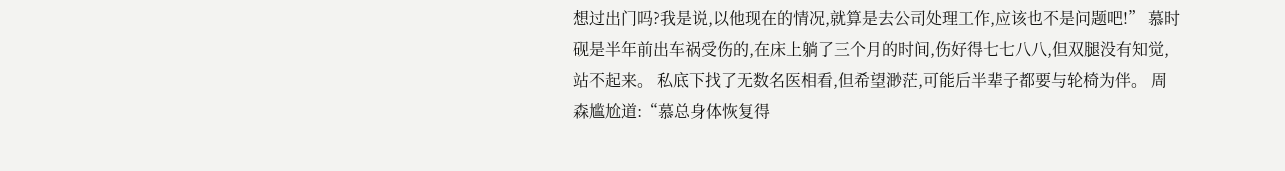想过出门吗?我是说,以他现在的情况,就算是去公司处理工作,应该也不是问题吧!” 慕时砚是半年前出车祸受伤的,在床上躺了三个月的时间,伤好得七七八八,但双腿没有知觉,站不起来。 私底下找了无数名医相看,但希望渺茫,可能后半辈子都要与轮椅为伴。 周森尴尬道:“慕总身体恢复得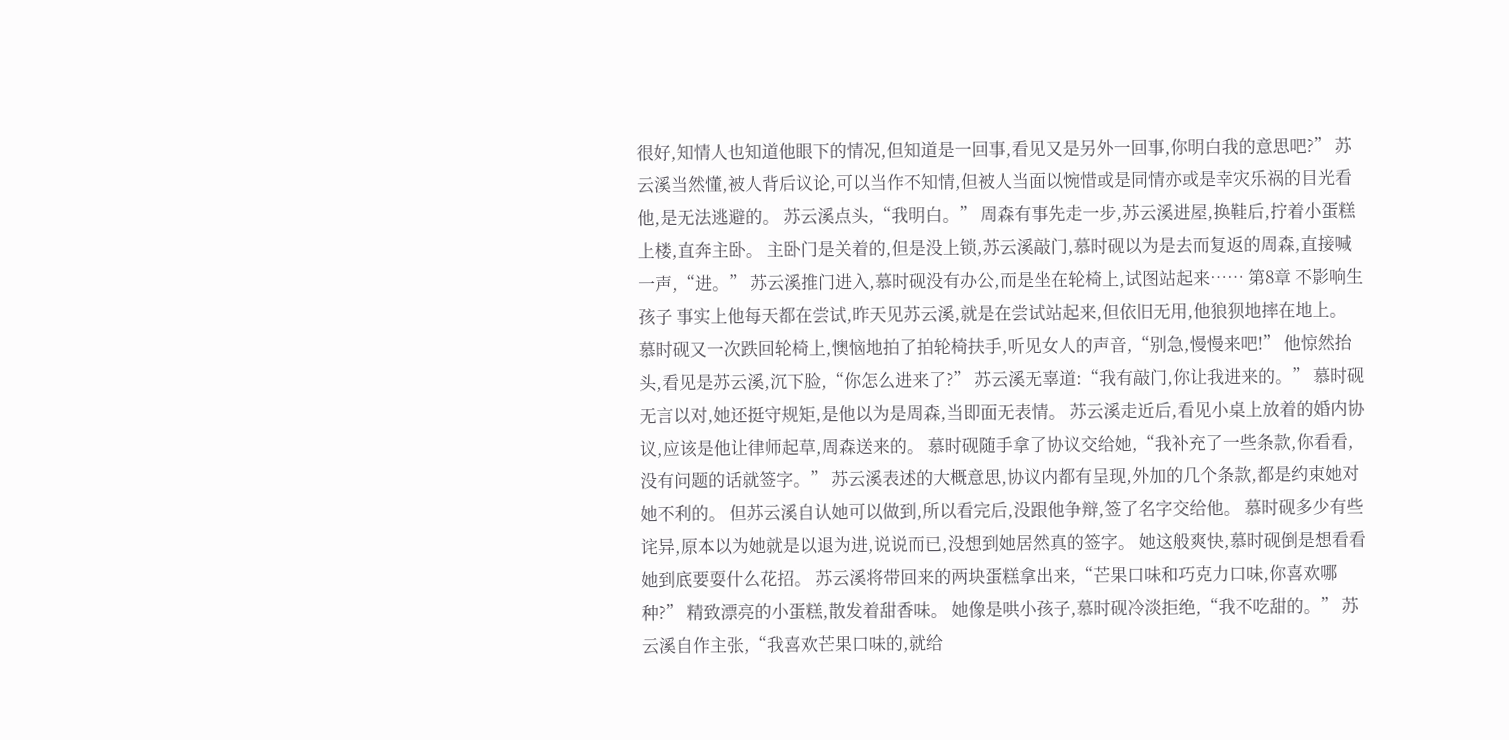很好,知情人也知道他眼下的情况,但知道是一回事,看见又是另外一回事,你明白我的意思吧?” 苏云溪当然懂,被人背后议论,可以当作不知情,但被人当面以惋惜或是同情亦或是幸灾乐祸的目光看他,是无法逃避的。 苏云溪点头,“我明白。” 周森有事先走一步,苏云溪进屋,换鞋后,拧着小蛋糕上楼,直奔主卧。 主卧门是关着的,但是没上锁,苏云溪敲门,慕时砚以为是去而复返的周森,直接喊一声,“进。” 苏云溪推门进入,慕时砚没有办公,而是坐在轮椅上,试图站起来…… 第8章 不影响生孩子 事实上他每天都在尝试,昨天见苏云溪,就是在尝试站起来,但依旧无用,他狼狈地摔在地上。 慕时砚又一次跌回轮椅上,懊恼地拍了拍轮椅扶手,听见女人的声音,“别急,慢慢来吧!” 他惊然抬头,看见是苏云溪,沉下脸,“你怎么进来了?” 苏云溪无辜道:“我有敲门,你让我进来的。” 慕时砚无言以对,她还挺守规矩,是他以为是周森,当即面无表情。 苏云溪走近后,看见小桌上放着的婚内协议,应该是他让律师起草,周森送来的。 慕时砚随手拿了协议交给她,“我补充了一些条款,你看看,没有问题的话就签字。” 苏云溪表述的大概意思,协议内都有呈现,外加的几个条款,都是约束她对她不利的。 但苏云溪自认她可以做到,所以看完后,没跟他争辩,签了名字交给他。 慕时砚多少有些诧异,原本以为她就是以退为进,说说而已,没想到她居然真的签字。 她这般爽快,慕时砚倒是想看看她到底要耍什么花招。 苏云溪将带回来的两块蛋糕拿出来,“芒果口味和巧克力口味,你喜欢哪种?” 精致漂亮的小蛋糕,散发着甜香味。 她像是哄小孩子,慕时砚冷淡拒绝,“我不吃甜的。” 苏云溪自作主张,“我喜欢芒果口味的,就给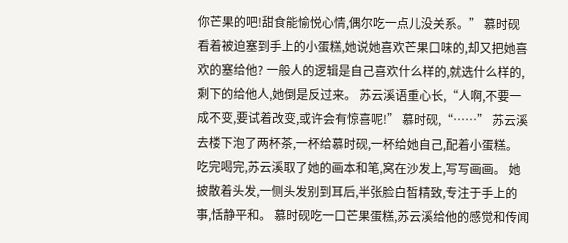你芒果的吧!甜食能愉悦心情,偶尔吃一点儿没关系。” 慕时砚看着被迫塞到手上的小蛋糕,她说她喜欢芒果口味的,却又把她喜欢的塞给他? 一般人的逻辑是自己喜欢什么样的,就选什么样的,剩下的给他人,她倒是反过来。 苏云溪语重心长,“人啊,不要一成不变,要试着改变,或许会有惊喜呢!” 慕时砚,“……” 苏云溪去楼下泡了两杯茶,一杯给慕时砚,一杯给她自己,配着小蛋糕。 吃完喝完,苏云溪取了她的画本和笔,窝在沙发上,写写画画。 她披散着头发,一侧头发别到耳后,半张脸白皙精致,专注于手上的事,恬静平和。 慕时砚吃一口芒果蛋糕,苏云溪给他的感觉和传闻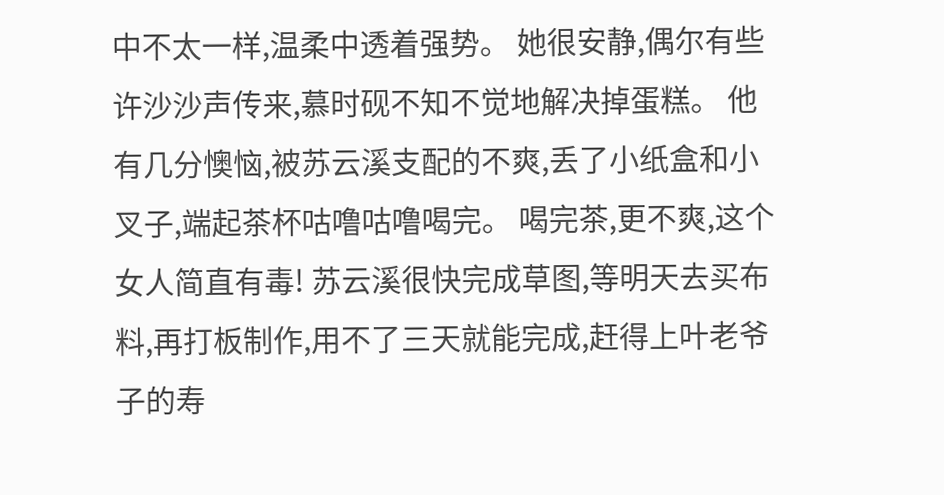中不太一样,温柔中透着强势。 她很安静,偶尔有些许沙沙声传来,慕时砚不知不觉地解决掉蛋糕。 他有几分懊恼,被苏云溪支配的不爽,丢了小纸盒和小叉子,端起茶杯咕噜咕噜喝完。 喝完茶,更不爽,这个女人简直有毒! 苏云溪很快完成草图,等明天去买布料,再打板制作,用不了三天就能完成,赶得上叶老爷子的寿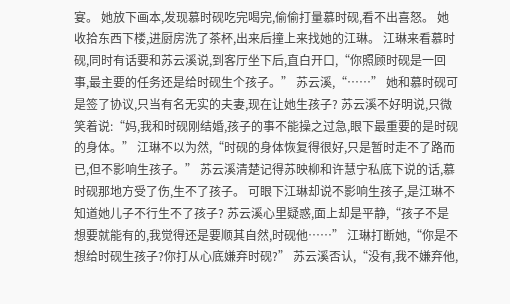宴。 她放下画本,发现慕时砚吃完喝完,偷偷打量慕时砚,看不出喜怒。 她收拾东西下楼,进厨房洗了茶杯,出来后撞上来找她的江琳。 江琳来看慕时砚,同时有话要和苏云溪说,到客厅坐下后,直白开口,“你照顾时砚是一回事,最主要的任务还是给时砚生个孩子。” 苏云溪,“……” 她和慕时砚可是签了协议,只当有名无实的夫妻,现在让她生孩子? 苏云溪不好明说,只微笑着说:“妈,我和时砚刚结婚,孩子的事不能操之过急,眼下最重要的是时砚的身体。” 江琳不以为然,“时砚的身体恢复得很好,只是暂时走不了路而已,但不影响生孩子。” 苏云溪清楚记得苏映柳和许慧宁私底下说的话,慕时砚那地方受了伤,生不了孩子。 可眼下江琳却说不影响生孩子,是江琳不知道她儿子不行生不了孩子? 苏云溪心里疑惑,面上却是平静,“孩子不是想要就能有的,我觉得还是要顺其自然,时砚他……” 江琳打断她,“你是不想给时砚生孩子?你打从心底嫌弃时砚?” 苏云溪否认,“没有,我不嫌弃他,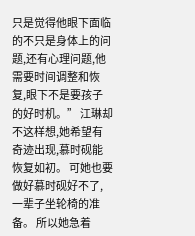只是觉得他眼下面临的不只是身体上的问题,还有心理问题,他需要时间调整和恢复,眼下不是要孩子的好时机。” 江琳却不这样想,她希望有奇迹出现,慕时砚能恢复如初。 可她也要做好慕时砚好不了,一辈子坐轮椅的准备。 所以她急着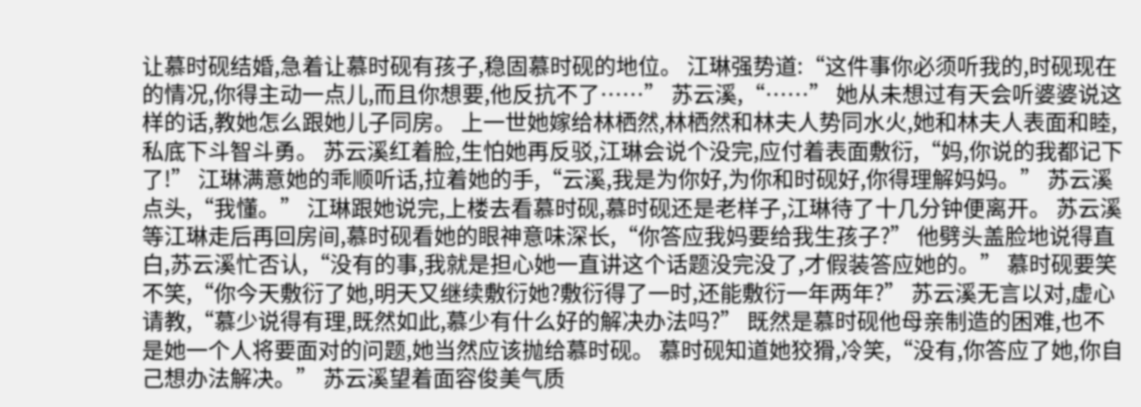让慕时砚结婚,急着让慕时砚有孩子,稳固慕时砚的地位。 江琳强势道:“这件事你必须听我的,时砚现在的情况,你得主动一点儿,而且你想要,他反抗不了……” 苏云溪,“……” 她从未想过有天会听婆婆说这样的话,教她怎么跟她儿子同房。 上一世她嫁给林栖然,林栖然和林夫人势同水火,她和林夫人表面和睦,私底下斗智斗勇。 苏云溪红着脸,生怕她再反驳,江琳会说个没完,应付着表面敷衍,“妈,你说的我都记下了!” 江琳满意她的乖顺听话,拉着她的手,“云溪,我是为你好,为你和时砚好,你得理解妈妈。” 苏云溪点头,“我懂。” 江琳跟她说完,上楼去看慕时砚,慕时砚还是老样子,江琳待了十几分钟便离开。 苏云溪等江琳走后再回房间,慕时砚看她的眼神意味深长,“你答应我妈要给我生孩子?” 他劈头盖脸地说得直白,苏云溪忙否认,“没有的事,我就是担心她一直讲这个话题没完没了,才假装答应她的。” 慕时砚要笑不笑,“你今天敷衍了她,明天又继续敷衍她?敷衍得了一时,还能敷衍一年两年?” 苏云溪无言以对,虚心请教,“慕少说得有理,既然如此,慕少有什么好的解决办法吗?” 既然是慕时砚他母亲制造的困难,也不是她一个人将要面对的问题,她当然应该抛给慕时砚。 慕时砚知道她狡猾,冷笑,“没有,你答应了她,你自己想办法解决。” 苏云溪望着面容俊美气质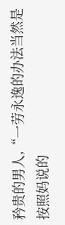矜贵的男人,“一劳永逸的办法当然是按照妈说的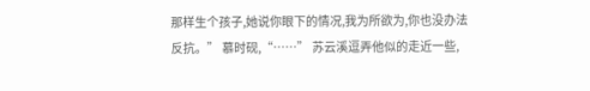那样生个孩子,她说你眼下的情况,我为所欲为,你也没办法反抗。” 慕时砚,“……” 苏云溪逗弄他似的走近一些,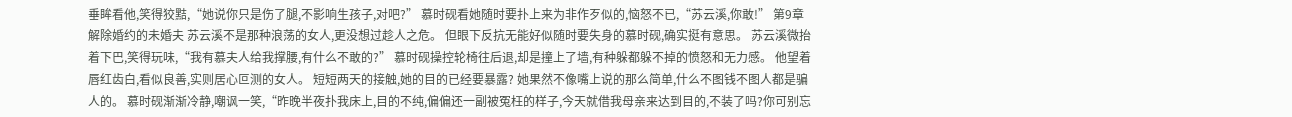垂眸看他,笑得狡黠,“她说你只是伤了腿,不影响生孩子,对吧?” 慕时砚看她随时要扑上来为非作歹似的,恼怒不已,“苏云溪,你敢!” 第9章 解除婚约的未婚夫 苏云溪不是那种浪荡的女人,更没想过趁人之危。 但眼下反抗无能好似随时要失身的慕时砚,确实挺有意思。 苏云溪微抬着下巴,笑得玩味,“我有慕夫人给我撑腰,有什么不敢的?” 慕时砚操控轮椅往后退,却是撞上了墙,有种躲都躲不掉的愤怒和无力感。 他望着唇红齿白,看似良善,实则居心叵测的女人。 短短两天的接触,她的目的已经要暴露? 她果然不像嘴上说的那么简单,什么不图钱不图人都是骗人的。 慕时砚渐渐冷静,嘲讽一笑,“昨晚半夜扑我床上,目的不纯,偏偏还一副被冤枉的样子,今天就借我母亲来达到目的,不装了吗?你可别忘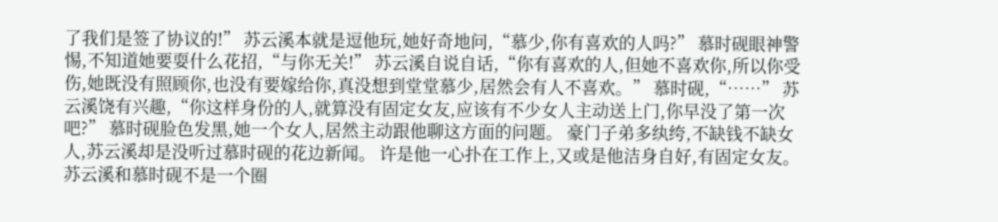了我们是签了协议的!” 苏云溪本就是逗他玩,她好奇地问,“慕少,你有喜欢的人吗?” 慕时砚眼神警惕,不知道她要耍什么花招,“与你无关!” 苏云溪自说自话,“你有喜欢的人,但她不喜欢你,所以你受伤,她既没有照顾你,也没有要嫁给你,真没想到堂堂慕少,居然会有人不喜欢。” 慕时砚,“……” 苏云溪饶有兴趣,“你这样身份的人,就算没有固定女友,应该有不少女人主动送上门,你早没了第一次吧?” 慕时砚脸色发黑,她一个女人,居然主动跟他聊这方面的问题。 豪门子弟多纨绔,不缺钱不缺女人,苏云溪却是没听过慕时砚的花边新闻。 许是他一心扑在工作上,又或是他洁身自好,有固定女友。 苏云溪和慕时砚不是一个圈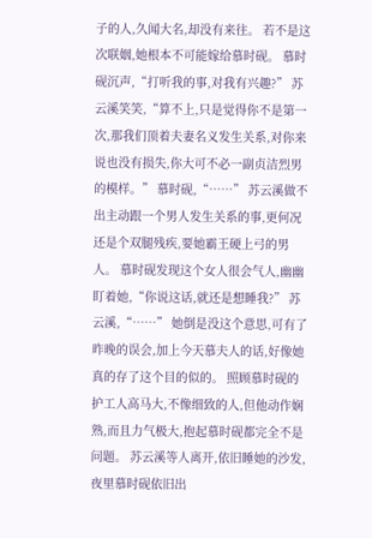子的人,久闻大名,却没有来往。 若不是这次联姻,她根本不可能嫁给慕时砚。 慕时砚沉声,“打听我的事,对我有兴趣?” 苏云溪笑笑,“算不上,只是觉得你不是第一次,那我们顶着夫妻名义发生关系,对你来说也没有损失,你大可不必一副贞洁烈男的模样。” 慕时砚,“……” 苏云溪做不出主动跟一个男人发生关系的事,更何况还是个双腿残疾,要她霸王硬上弓的男人。 慕时砚发现这个女人很会气人,幽幽盯着她,“你说这话,就还是想睡我?” 苏云溪,“……” 她倒是没这个意思,可有了昨晚的误会,加上今天慕夫人的话,好像她真的存了这个目的似的。 照顾慕时砚的护工人高马大,不像细致的人,但他动作娴熟,而且力气极大,抱起慕时砚都完全不是问题。 苏云溪等人离开,依旧睡她的沙发,夜里慕时砚依旧出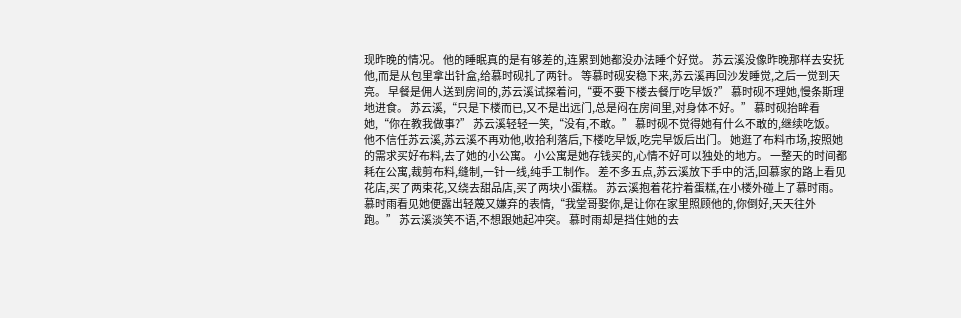现昨晚的情况。 他的睡眠真的是有够差的,连累到她都没办法睡个好觉。 苏云溪没像昨晚那样去安抚他,而是从包里拿出针盒,给慕时砚扎了两针。 等慕时砚安稳下来,苏云溪再回沙发睡觉,之后一觉到天亮。 早餐是佣人送到房间的,苏云溪试探着问,“要不要下楼去餐厅吃早饭?” 慕时砚不理她,慢条斯理地进食。 苏云溪,“只是下楼而已,又不是出远门,总是闷在房间里,对身体不好。” 慕时砚抬眸看她,“你在教我做事?” 苏云溪轻轻一笑,“没有,不敢。” 慕时砚不觉得她有什么不敢的,继续吃饭。 他不信任苏云溪,苏云溪不再劝他,收拾利落后,下楼吃早饭,吃完早饭后出门。 她逛了布料市场,按照她的需求买好布料,去了她的小公寓。 小公寓是她存钱买的,心情不好可以独处的地方。 一整天的时间都耗在公寓,裁剪布料,缝制,一针一线,纯手工制作。 差不多五点,苏云溪放下手中的活,回慕家的路上看见花店,买了两束花,又绕去甜品店,买了两块小蛋糕。 苏云溪抱着花拧着蛋糕,在小楼外碰上了慕时雨。 慕时雨看见她便露出轻蔑又嫌弃的表情,“我堂哥娶你,是让你在家里照顾他的,你倒好,天天往外跑。” 苏云溪淡笑不语,不想跟她起冲突。 慕时雨却是挡住她的去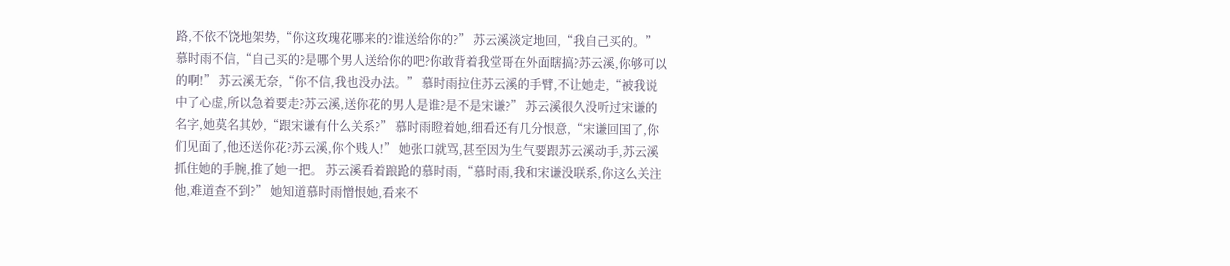路,不依不饶地架势,“你这玫瑰花哪来的?谁送给你的?” 苏云溪淡定地回,“我自己买的。” 慕时雨不信,“自己买的?是哪个男人送给你的吧?你敢背着我堂哥在外面瞎搞?苏云溪,你够可以的啊!” 苏云溪无奈,“你不信,我也没办法。” 慕时雨拉住苏云溪的手臂,不让她走,“被我说中了心虚,所以急着要走?苏云溪,送你花的男人是谁?是不是宋谦?” 苏云溪很久没听过宋谦的名字,她莫名其妙,“跟宋谦有什么关系?” 慕时雨瞪着她,细看还有几分恨意,“宋谦回国了,你们见面了,他还送你花?苏云溪,你个贱人!” 她张口就骂,甚至因为生气要跟苏云溪动手,苏云溪抓住她的手腕,推了她一把。 苏云溪看着踉跄的慕时雨,“慕时雨,我和宋谦没联系,你这么关注他,难道查不到?” 她知道慕时雨憎恨她,看来不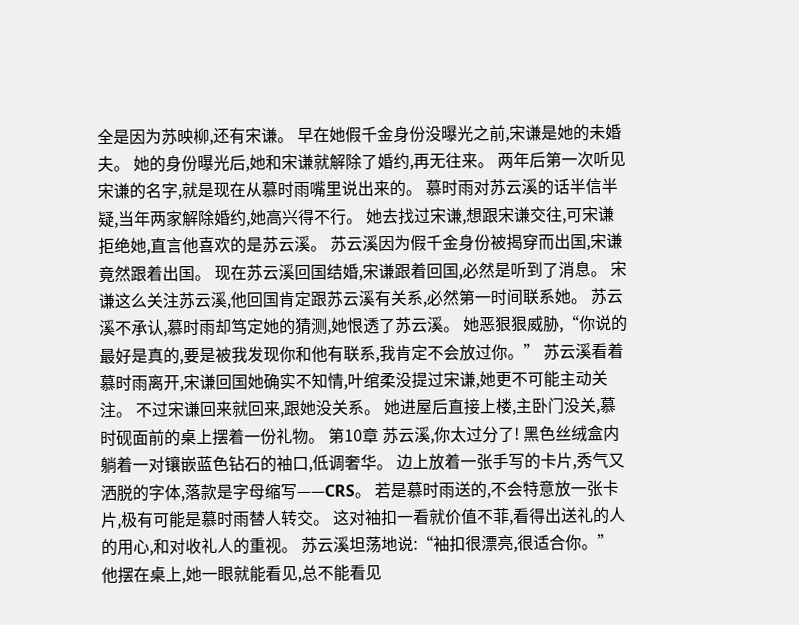全是因为苏映柳,还有宋谦。 早在她假千金身份没曝光之前,宋谦是她的未婚夫。 她的身份曝光后,她和宋谦就解除了婚约,再无往来。 两年后第一次听见宋谦的名字,就是现在从慕时雨嘴里说出来的。 慕时雨对苏云溪的话半信半疑,当年两家解除婚约,她高兴得不行。 她去找过宋谦,想跟宋谦交往,可宋谦拒绝她,直言他喜欢的是苏云溪。 苏云溪因为假千金身份被揭穿而出国,宋谦竟然跟着出国。 现在苏云溪回国结婚,宋谦跟着回国,必然是听到了消息。 宋谦这么关注苏云溪,他回国肯定跟苏云溪有关系,必然第一时间联系她。 苏云溪不承认,慕时雨却笃定她的猜测,她恨透了苏云溪。 她恶狠狠威胁,“你说的最好是真的,要是被我发现你和他有联系,我肯定不会放过你。” 苏云溪看着慕时雨离开,宋谦回国她确实不知情,叶绾柔没提过宋谦,她更不可能主动关注。 不过宋谦回来就回来,跟她没关系。 她进屋后直接上楼,主卧门没关,慕时砚面前的桌上摆着一份礼物。 第10章 苏云溪,你太过分了! 黑色丝绒盒内躺着一对镶嵌蓝色钻石的袖口,低调奢华。 边上放着一张手写的卡片,秀气又洒脱的字体,落款是字母缩写——CRS。 若是慕时雨送的,不会特意放一张卡片,极有可能是慕时雨替人转交。 这对袖扣一看就价值不菲,看得出送礼的人的用心,和对收礼人的重视。 苏云溪坦荡地说:“袖扣很漂亮,很适合你。” 他摆在桌上,她一眼就能看见,总不能看见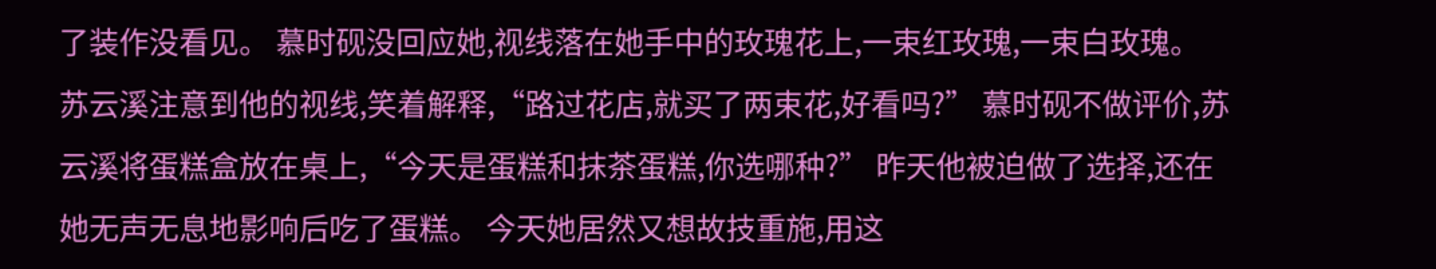了装作没看见。 慕时砚没回应她,视线落在她手中的玫瑰花上,一束红玫瑰,一束白玫瑰。 苏云溪注意到他的视线,笑着解释,“路过花店,就买了两束花,好看吗?” 慕时砚不做评价,苏云溪将蛋糕盒放在桌上,“今天是蛋糕和抹茶蛋糕,你选哪种?” 昨天他被迫做了选择,还在她无声无息地影响后吃了蛋糕。 今天她居然又想故技重施,用这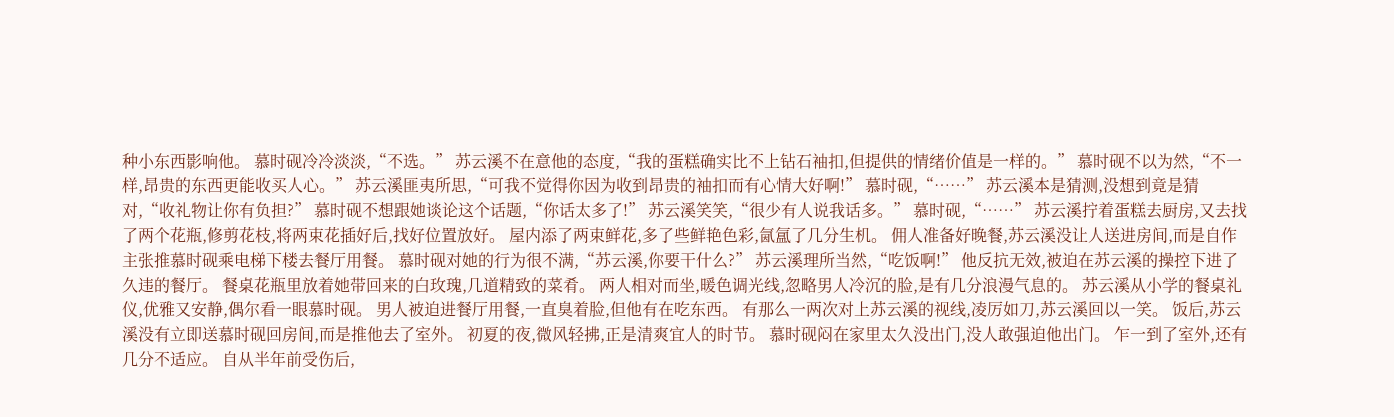种小东西影响他。 慕时砚冷冷淡淡,“不选。” 苏云溪不在意他的态度,“我的蛋糕确实比不上钻石袖扣,但提供的情绪价值是一样的。” 慕时砚不以为然,“不一样,昂贵的东西更能收买人心。” 苏云溪匪夷所思,“可我不觉得你因为收到昂贵的袖扣而有心情大好啊!” 慕时砚,“……” 苏云溪本是猜测,没想到竟是猜对,“收礼物让你有负担?” 慕时砚不想跟她谈论这个话题,“你话太多了!” 苏云溪笑笑,“很少有人说我话多。” 慕时砚,“……” 苏云溪拧着蛋糕去厨房,又去找了两个花瓶,修剪花枝,将两束花插好后,找好位置放好。 屋内添了两束鲜花,多了些鲜艳色彩,氤氲了几分生机。 佣人准备好晚餐,苏云溪没让人送进房间,而是自作主张推慕时砚乘电梯下楼去餐厅用餐。 慕时砚对她的行为很不满,“苏云溪,你要干什么?” 苏云溪理所当然,“吃饭啊!” 他反抗无效,被迫在苏云溪的操控下进了久违的餐厅。 餐桌花瓶里放着她带回来的白玫瑰,几道精致的菜肴。 两人相对而坐,暖色调光线,忽略男人冷沉的脸,是有几分浪漫气息的。 苏云溪从小学的餐桌礼仪,优雅又安静,偶尔看一眼慕时砚。 男人被迫进餐厅用餐,一直臭着脸,但他有在吃东西。 有那么一两次对上苏云溪的视线,凌厉如刀,苏云溪回以一笑。 饭后,苏云溪没有立即送慕时砚回房间,而是推他去了室外。 初夏的夜,微风轻拂,正是清爽宜人的时节。 慕时砚闷在家里太久没出门,没人敢强迫他出门。 乍一到了室外,还有几分不适应。 自从半年前受伤后,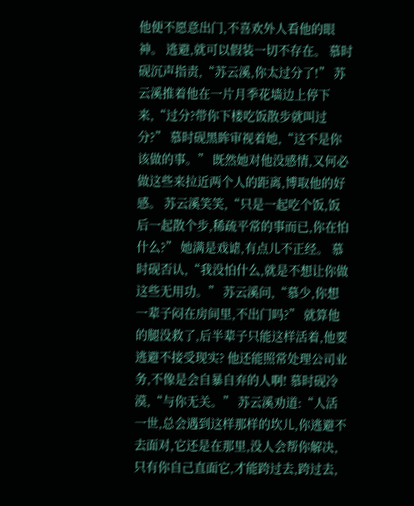他便不愿意出门,不喜欢外人看他的眼神。 逃避,就可以假装一切不存在。 慕时砚沉声指责,“苏云溪,你太过分了!” 苏云溪推着他在一片月季花墙边上停下来,“过分?带你下楼吃饭散步就叫过分?” 慕时砚黑眸审视着她,“这不是你该做的事。” 既然她对他没感情,又何必做这些来拉近两个人的距离,博取他的好感。 苏云溪笑笑,“只是一起吃个饭,饭后一起散个步,稀疏平常的事而已,你在怕什么?” 她满是戏谑,有点儿不正经。 慕时砚否认,“我没怕什么,就是不想让你做这些无用功。” 苏云溪问,“慕少,你想一辈子闷在房间里,不出门吗?” 就算他的腿没救了,后半辈子只能这样活着,他要逃避不接受现实? 他还能照常处理公司业务,不像是会自暴自弃的人啊! 慕时砚冷漠,“与你无关。” 苏云溪劝道:“人活一世,总会遇到这样那样的坎儿,你逃避不去面对,它还是在那里,没人会帮你解决,只有你自己直面它,才能跨过去,跨过去,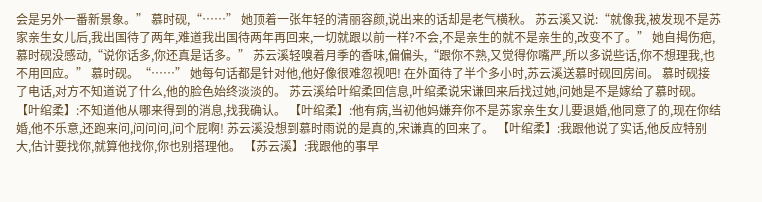会是另外一番新景象。” 慕时砚,“……” 她顶着一张年轻的清丽容颜,说出来的话却是老气横秋。 苏云溪又说:“就像我,被发现不是苏家亲生女儿后,我出国待了两年,难道我出国待两年再回来,一切就跟以前一样?不会,不是亲生的就不是亲生的,改变不了。” 她自揭伤疤,慕时砚没感动,“说你话多,你还真是话多。” 苏云溪轻嗅着月季的香味,偏偏头,“跟你不熟,又觉得你嘴严,所以多说些话,你不想理我,也不用回应。” 慕时砚。“……” 她每句话都是针对他,他好像很难忽视吧! 在外面待了半个多小时,苏云溪送慕时砚回房间。 慕时砚接了电话,对方不知道说了什么,他的脸色始终淡淡的。 苏云溪给叶绾柔回信息,叶绾柔说宋谦回来后找过她,问她是不是嫁给了慕时砚。 【叶绾柔】:不知道他从哪来得到的消息,找我确认。 【叶绾柔】:他有病,当初他妈嫌弃你不是苏家亲生女儿要退婚,他同意了的,现在你结婚,他不乐意,还跑来问,问问问,问个屁啊! 苏云溪没想到慕时雨说的是真的,宋谦真的回来了。 【叶绾柔】:我跟他说了实话,他反应特别大,估计要找你,就算他找你,你也别搭理他。 【苏云溪】:我跟他的事早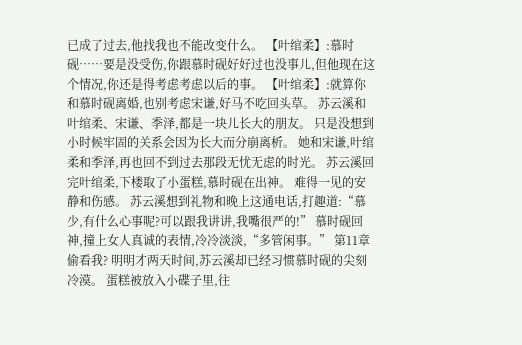已成了过去,他找我也不能改变什么。 【叶绾柔】:慕时砚……要是没受伤,你跟慕时砚好好过也没事儿,但他现在这个情况,你还是得考虑考虑以后的事。 【叶绾柔】:就算你和慕时砚离婚,也别考虑宋谦,好马不吃回头草。 苏云溪和叶绾柔、宋谦、季泽,都是一块儿长大的朋友。 只是没想到小时候牢固的关系会因为长大而分崩离析。 她和宋谦,叶绾柔和季泽,再也回不到过去那段无忧无虑的时光。 苏云溪回完叶绾柔,下楼取了小蛋糕,慕时砚在出神。 难得一见的安静和伤感。 苏云溪想到礼物和晚上这通电话,打趣道:“慕少,有什么心事呢?可以跟我讲讲,我嘴很严的!” 慕时砚回神,撞上女人真诚的表情,冷冷淡淡,“多管闲事。” 第11章 偷看我? 明明才两天时间,苏云溪却已经习惯慕时砚的尖刻冷漠。 蛋糕被放入小碟子里,往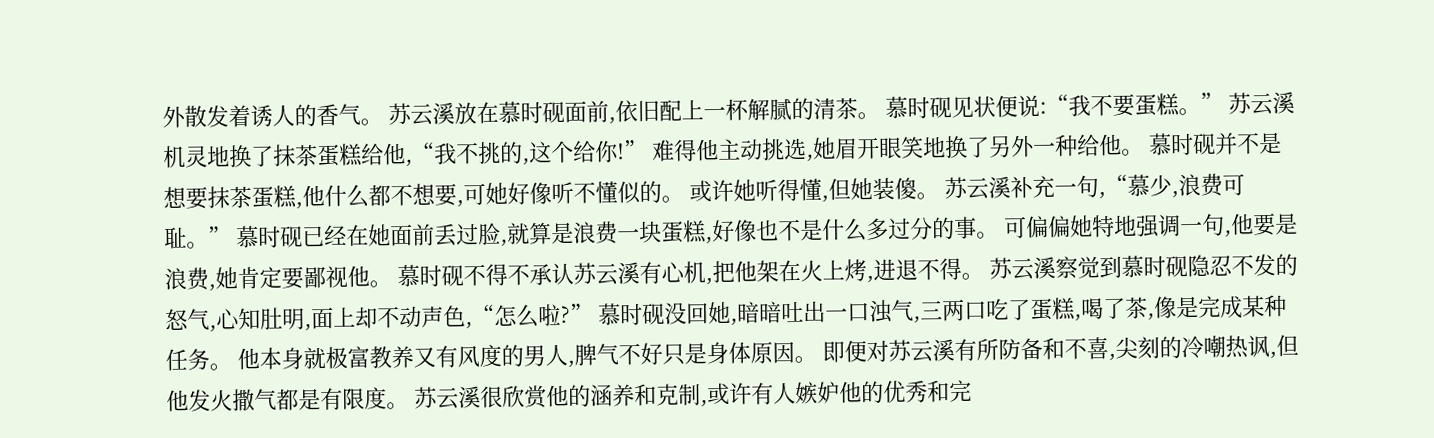外散发着诱人的香气。 苏云溪放在慕时砚面前,依旧配上一杯解腻的清茶。 慕时砚见状便说:“我不要蛋糕。” 苏云溪机灵地换了抹茶蛋糕给他,“我不挑的,这个给你!” 难得他主动挑选,她眉开眼笑地换了另外一种给他。 慕时砚并不是想要抹茶蛋糕,他什么都不想要,可她好像听不懂似的。 或许她听得懂,但她装傻。 苏云溪补充一句,“慕少,浪费可耻。” 慕时砚已经在她面前丢过脸,就算是浪费一块蛋糕,好像也不是什么多过分的事。 可偏偏她特地强调一句,他要是浪费,她肯定要鄙视他。 慕时砚不得不承认苏云溪有心机,把他架在火上烤,进退不得。 苏云溪察觉到慕时砚隐忍不发的怒气,心知肚明,面上却不动声色,“怎么啦?” 慕时砚没回她,暗暗吐出一口浊气,三两口吃了蛋糕,喝了茶,像是完成某种任务。 他本身就极富教养又有风度的男人,脾气不好只是身体原因。 即便对苏云溪有所防备和不喜,尖刻的冷嘲热讽,但他发火撒气都是有限度。 苏云溪很欣赏他的涵养和克制,或许有人嫉妒他的优秀和完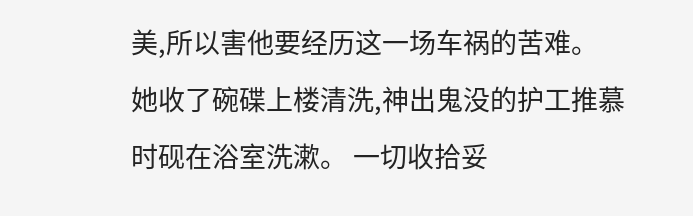美,所以害他要经历这一场车祸的苦难。 她收了碗碟上楼清洗,神出鬼没的护工推慕时砚在浴室洗漱。 一切收拾妥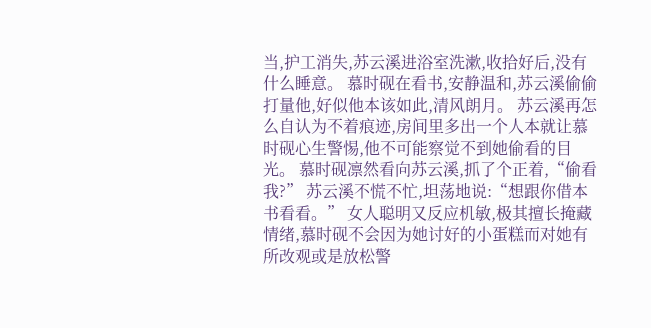当,护工消失,苏云溪进浴室洗漱,收拾好后,没有什么睡意。 慕时砚在看书,安静温和,苏云溪偷偷打量他,好似他本该如此,清风朗月。 苏云溪再怎么自认为不着痕迹,房间里多出一个人本就让慕时砚心生警惕,他不可能察觉不到她偷看的目光。 慕时砚凛然看向苏云溪,抓了个正着,“偷看我?” 苏云溪不慌不忙,坦荡地说:“想跟你借本书看看。” 女人聪明又反应机敏,极其擅长掩藏情绪,慕时砚不会因为她讨好的小蛋糕而对她有所改观或是放松警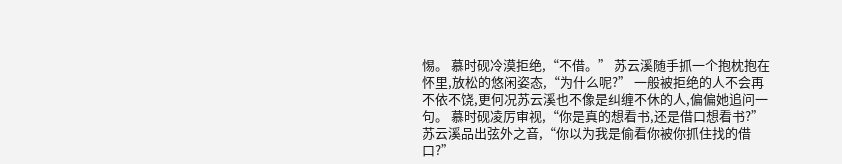惕。 慕时砚冷漠拒绝,“不借。” 苏云溪随手抓一个抱枕抱在怀里,放松的悠闲姿态,“为什么呢?” 一般被拒绝的人不会再不依不饶,更何况苏云溪也不像是纠缠不休的人,偏偏她追问一句。 慕时砚凌厉审视,“你是真的想看书,还是借口想看书?” 苏云溪品出弦外之音,“你以为我是偷看你被你抓住找的借口?”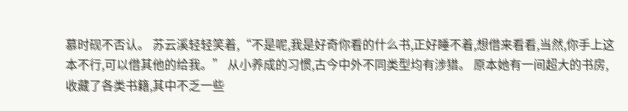慕时砚不否认。 苏云溪轻轻笑着,“不是呢,我是好奇你看的什么书,正好睡不着,想借来看看,当然,你手上这本不行,可以借其他的给我。” 从小养成的习惯,古今中外不同类型均有涉猎。 原本她有一间超大的书房,收藏了各类书籍,其中不乏一些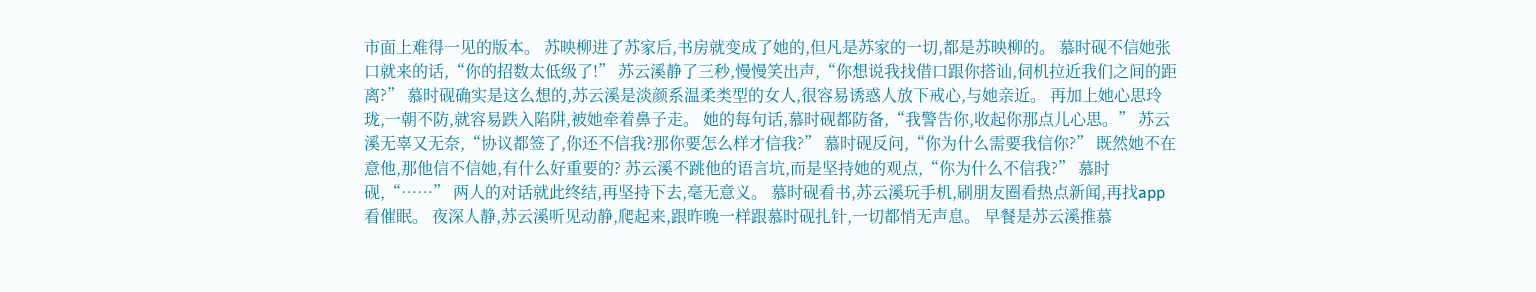市面上难得一见的版本。 苏映柳进了苏家后,书房就变成了她的,但凡是苏家的一切,都是苏映柳的。 慕时砚不信她张口就来的话,“你的招数太低级了!” 苏云溪静了三秒,慢慢笑出声,“你想说我找借口跟你搭讪,伺机拉近我们之间的距离?” 慕时砚确实是这么想的,苏云溪是淡颜系温柔类型的女人,很容易诱惑人放下戒心,与她亲近。 再加上她心思玲珑,一朝不防,就容易跌入陷阱,被她牵着鼻子走。 她的每句话,慕时砚都防备,“我警告你,收起你那点儿心思。” 苏云溪无辜又无奈,“协议都签了,你还不信我?那你要怎么样才信我?” 慕时砚反问,“你为什么需要我信你?” 既然她不在意他,那他信不信她,有什么好重要的? 苏云溪不跳他的语言坑,而是坚持她的观点,“你为什么不信我?” 慕时砚,“……” 两人的对话就此终结,再坚持下去,毫无意义。 慕时砚看书,苏云溪玩手机,刷朋友圈看热点新闻,再找app看催眠。 夜深人静,苏云溪听见动静,爬起来,跟昨晚一样跟慕时砚扎针,一切都悄无声息。 早餐是苏云溪推慕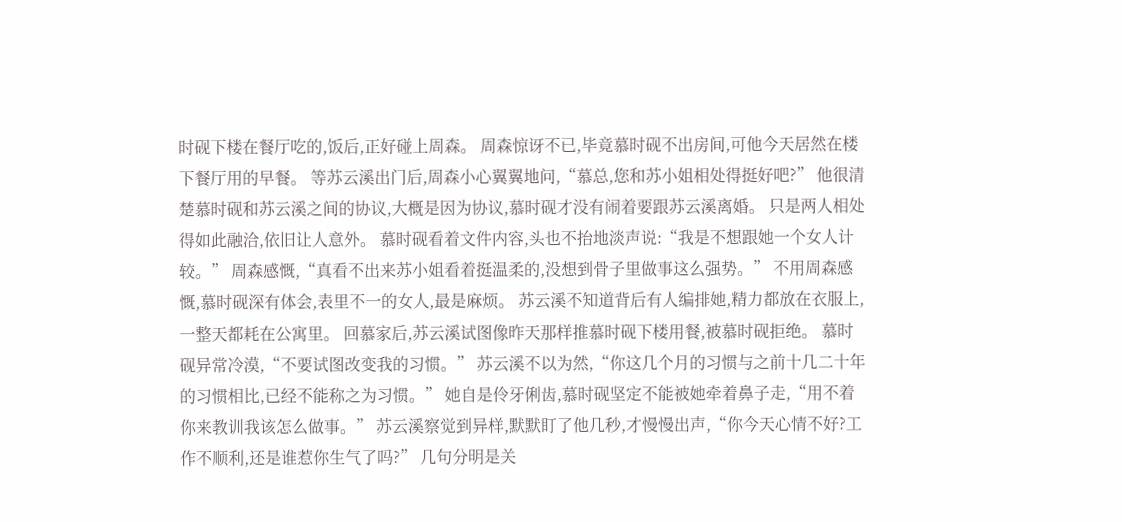时砚下楼在餐厅吃的,饭后,正好碰上周森。 周森惊讶不已,毕竟慕时砚不出房间,可他今天居然在楼下餐厅用的早餐。 等苏云溪出门后,周森小心翼翼地问,“慕总,您和苏小姐相处得挺好吧?” 他很清楚慕时砚和苏云溪之间的协议,大概是因为协议,慕时砚才没有闹着要跟苏云溪离婚。 只是两人相处得如此融洽,依旧让人意外。 慕时砚看着文件内容,头也不抬地淡声说:“我是不想跟她一个女人计较。” 周森感慨,“真看不出来苏小姐看着挺温柔的,没想到骨子里做事这么强势。” 不用周森感慨,慕时砚深有体会,表里不一的女人,最是麻烦。 苏云溪不知道背后有人编排她,精力都放在衣服上,一整天都耗在公寓里。 回慕家后,苏云溪试图像昨天那样推慕时砚下楼用餐,被慕时砚拒绝。 慕时砚异常冷漠,“不要试图改变我的习惯。” 苏云溪不以为然,“你这几个月的习惯与之前十几二十年的习惯相比,已经不能称之为习惯。” 她自是伶牙俐齿,慕时砚坚定不能被她牵着鼻子走,“用不着你来教训我该怎么做事。” 苏云溪察觉到异样,默默盯了他几秒,才慢慢出声,“你今天心情不好?工作不顺利,还是谁惹你生气了吗?” 几句分明是关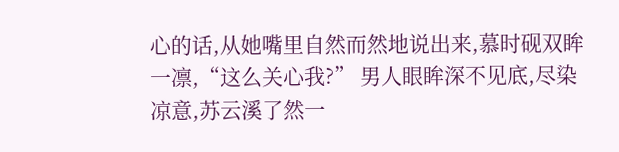心的话,从她嘴里自然而然地说出来,慕时砚双眸一凛,“这么关心我?” 男人眼眸深不见底,尽染凉意,苏云溪了然一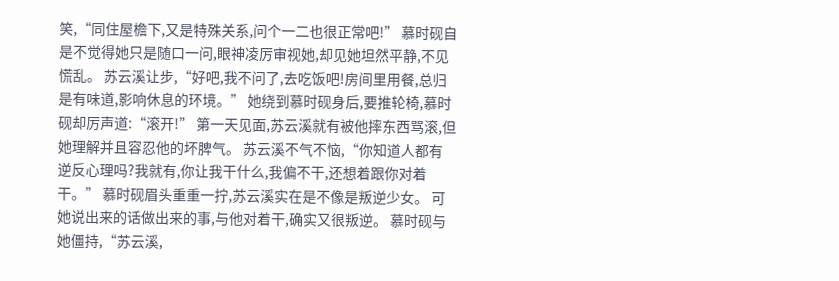笑,“同住屋檐下,又是特殊关系,问个一二也很正常吧!” 慕时砚自是不觉得她只是随口一问,眼神凌厉审视她,却见她坦然平静,不见慌乱。 苏云溪让步,“好吧,我不问了,去吃饭吧!房间里用餐,总归是有味道,影响休息的环境。” 她绕到慕时砚身后,要推轮椅,慕时砚却厉声道:“滚开!” 第一天见面,苏云溪就有被他摔东西骂滚,但她理解并且容忍他的坏脾气。 苏云溪不气不恼,“你知道人都有逆反心理吗?我就有,你让我干什么,我偏不干,还想着跟你对着干。” 慕时砚眉头重重一拧,苏云溪实在是不像是叛逆少女。 可她说出来的话做出来的事,与他对着干,确实又很叛逆。 慕时砚与她僵持,“苏云溪,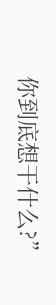你到底想干什么?”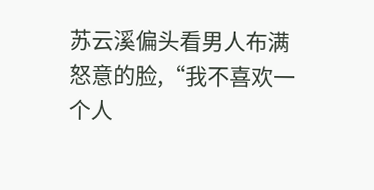苏云溪偏头看男人布满怒意的脸,“我不喜欢一个人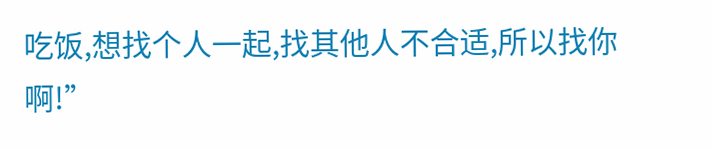吃饭,想找个人一起,找其他人不合适,所以找你啊!”